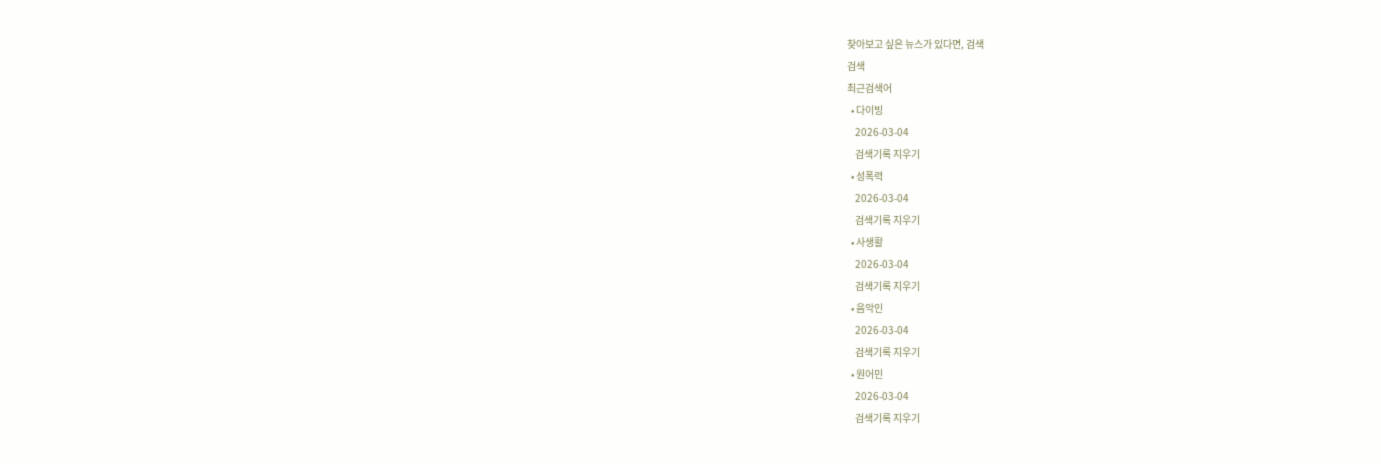찾아보고 싶은 뉴스가 있다면, 검색
검색
최근검색어
  • 다이빙
    2026-03-04
    검색기록 지우기
  • 성폭력
    2026-03-04
    검색기록 지우기
  • 사생활
    2026-03-04
    검색기록 지우기
  • 음악인
    2026-03-04
    검색기록 지우기
  • 원어민
    2026-03-04
    검색기록 지우기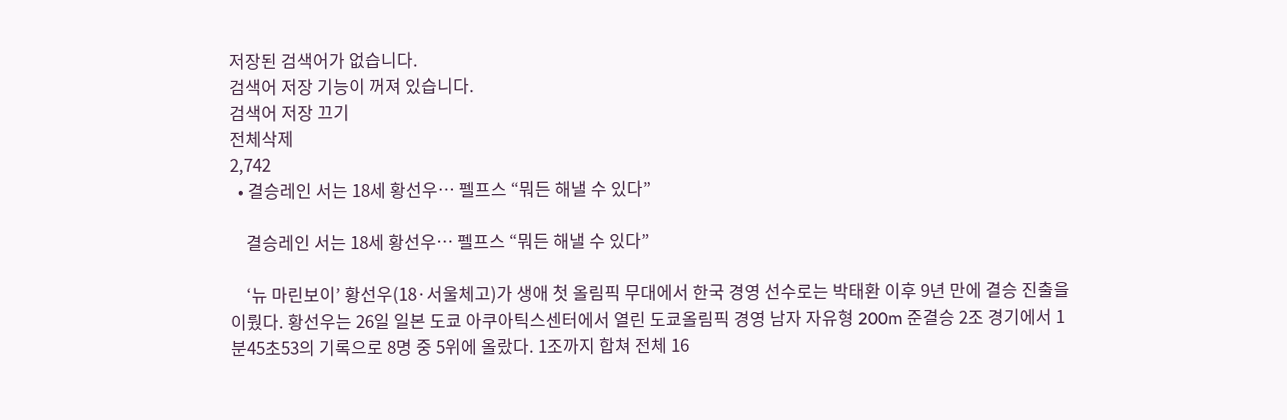저장된 검색어가 없습니다.
검색어 저장 기능이 꺼져 있습니다.
검색어 저장 끄기
전체삭제
2,742
  • 결승레인 서는 18세 황선우… 펠프스 “뭐든 해낼 수 있다”

    결승레인 서는 18세 황선우… 펠프스 “뭐든 해낼 수 있다”

    ‘뉴 마린보이’ 황선우(18·서울체고)가 생애 첫 올림픽 무대에서 한국 경영 선수로는 박태환 이후 9년 만에 결승 진출을 이뤘다. 황선우는 26일 일본 도쿄 아쿠아틱스센터에서 열린 도쿄올림픽 경영 남자 자유형 200m 준결승 2조 경기에서 1분45초53의 기록으로 8명 중 5위에 올랐다. 1조까지 합쳐 전체 16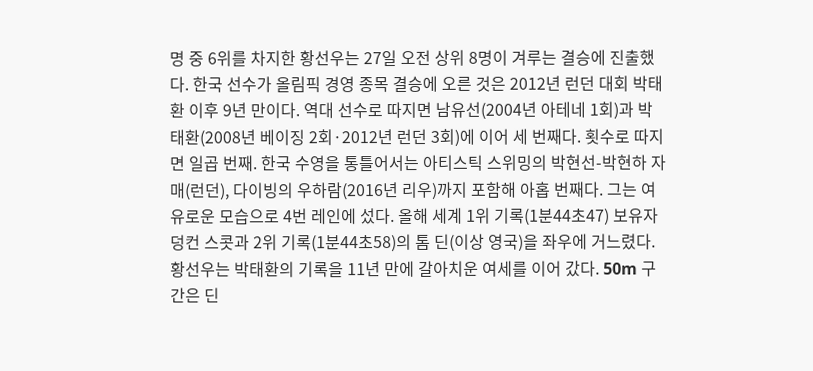명 중 6위를 차지한 황선우는 27일 오전 상위 8명이 겨루는 결승에 진출했다. 한국 선수가 올림픽 경영 종목 결승에 오른 것은 2012년 런던 대회 박태환 이후 9년 만이다. 역대 선수로 따지면 남유선(2004년 아테네 1회)과 박태환(2008년 베이징 2회·2012년 런던 3회)에 이어 세 번째다. 횟수로 따지면 일곱 번째. 한국 수영을 통틀어서는 아티스틱 스위밍의 박현선-박현하 자매(런던), 다이빙의 우하람(2016년 리우)까지 포함해 아홉 번째다. 그는 여유로운 모습으로 4번 레인에 섰다. 올해 세계 1위 기록(1분44초47) 보유자 덩컨 스콧과 2위 기록(1분44초58)의 톰 딘(이상 영국)을 좌우에 거느렸다. 황선우는 박태환의 기록을 11년 만에 갈아치운 여세를 이어 갔다. 50m 구간은 딘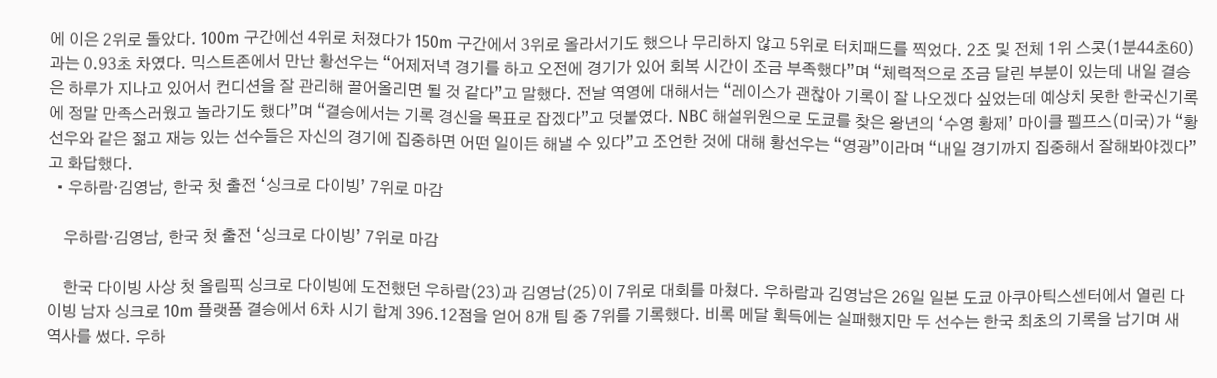에 이은 2위로 돌았다. 100m 구간에선 4위로 처졌다가 150m 구간에서 3위로 올라서기도 했으나 무리하지 않고 5위로 터치패드를 찍었다. 2조 및 전체 1위 스콧(1분44초60)과는 0.93초 차였다. 믹스트존에서 만난 황선우는 “어제저녁 경기를 하고 오전에 경기가 있어 회복 시간이 조금 부족했다”며 “체력적으로 조금 달린 부분이 있는데 내일 결승은 하루가 지나고 있어서 컨디션을 잘 관리해 끌어올리면 될 것 같다”고 말했다. 전날 역영에 대해서는 “레이스가 괜찮아 기록이 잘 나오겠다 싶었는데 예상치 못한 한국신기록에 정말 만족스러웠고 놀라기도 했다”며 “결승에서는 기록 경신을 목표로 잡겠다”고 덧붙였다. NBC 해설위원으로 도쿄를 찾은 왕년의 ‘수영 황제’ 마이클 펠프스(미국)가 “황선우와 같은 젊고 재능 있는 선수들은 자신의 경기에 집중하면 어떤 일이든 해낼 수 있다”고 조언한 것에 대해 황선우는 “영광”이라며 “내일 경기까지 집중해서 잘해봐야겠다”고 화답했다.
  • 우하람·김영남, 한국 첫 출전 ‘싱크로 다이빙’ 7위로 마감

    우하람·김영남, 한국 첫 출전 ‘싱크로 다이빙’ 7위로 마감

    한국 다이빙 사상 첫 올림픽 싱크로 다이빙에 도전했던 우하람(23)과 김영남(25)이 7위로 대회를 마쳤다. 우하람과 김영남은 26일 일본 도쿄 아쿠아틱스센터에서 열린 다이빙 남자 싱크로 10m 플랫폼 결승에서 6차 시기 합계 396.12점을 얻어 8개 팀 중 7위를 기록했다. 비록 메달 획득에는 실패했지만 두 선수는 한국 최초의 기록을 남기며 새 역사를 썼다. 우하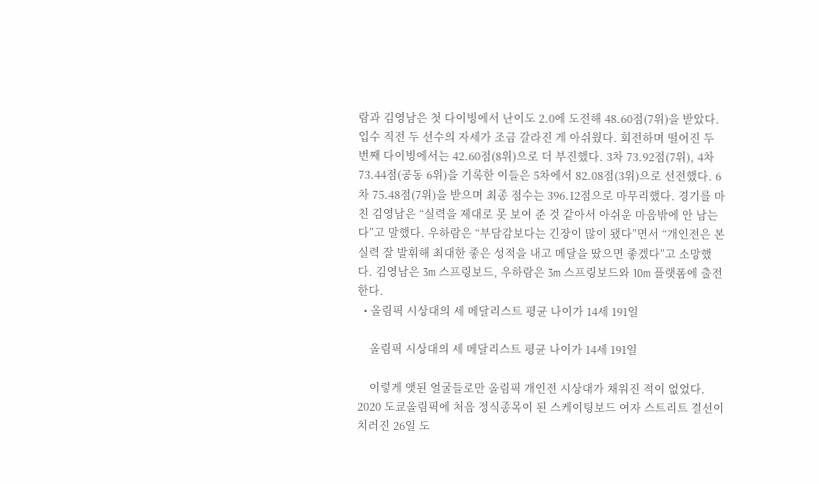람과 김영남은 첫 다이빙에서 난이도 2.0에 도전해 48.60점(7위)을 받았다. 입수 직전 두 선수의 자세가 조금 갈라진 게 아쉬웠다. 회전하며 떨어진 두 번째 다이빙에서는 42.60점(8위)으로 더 부진했다. 3차 73.92점(7위), 4차 73.44점(공동 6위)을 기록한 이들은 5차에서 82.08점(3위)으로 선전했다. 6차 75.48점(7위)을 받으며 최종 점수는 396.12점으로 마무리했다. 경기를 마친 김영남은 “실력을 제대로 못 보여 준 것 같아서 아쉬운 마음밖에 안 남는다”고 말했다. 우하람은 “부담감보다는 긴장이 많이 됐다”면서 “개인전은 본 실력 잘 발휘해 최대한 좋은 성적을 내고 메달을 땄으면 좋겠다”고 소망했다. 김영남은 3m 스프링보드, 우하람은 3m 스프링보드와 10m 플랫폼에 출전한다.
  • 올림픽 시상대의 세 메달리스트 평균 나이가 14세 191일

    올림픽 시상대의 세 메달리스트 평균 나이가 14세 191일

    이렇게 앳된 얼굴들로만 올림픽 개인전 시상대가 채워진 적이 없었다. 2020 도쿄올림픽에 처음 정식종목이 된 스케이팅보드 여자 스트리트 결선이 치러진 26일 도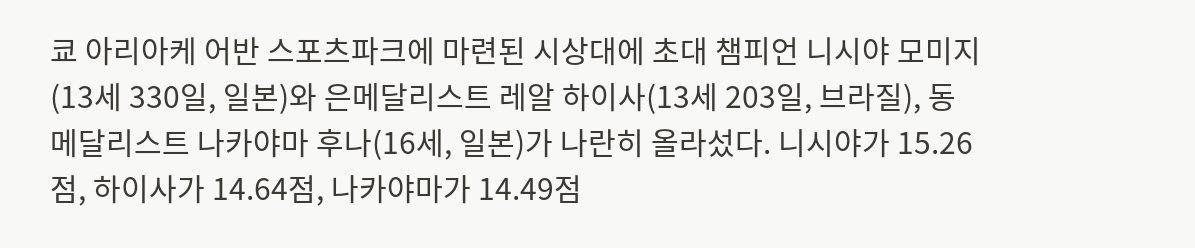쿄 아리아케 어반 스포츠파크에 마련된 시상대에 초대 챔피언 니시야 모미지(13세 330일, 일본)와 은메달리스트 레알 하이사(13세 203일, 브라질), 동메달리스트 나카야마 후나(16세, 일본)가 나란히 올라섰다. 니시야가 15.26점, 하이사가 14.64점, 나카야마가 14.49점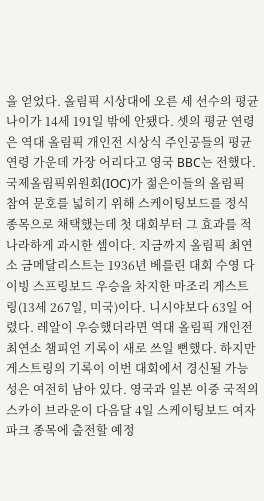을 얻었다. 올림픽 시상대에 오른 세 선수의 평균 나이가 14세 191일 밖에 안됐다. 셋의 평균 연령은 역대 올림픽 개인전 시상식 주인공들의 평균 연령 가운데 가장 어리다고 영국 BBC는 전했다. 국제올림픽위원회(IOC)가 젊은이들의 올림픽 참여 문호를 넓히기 위해 스케이팅보드를 정식종목으로 채택했는데 첫 대회부터 그 효과를 적나라하게 과시한 셈이다. 지금까지 올림픽 최연소 금메달리스트는 1936년 베를린 대회 수영 다이빙 스프링보드 우승을 차지한 마조리 게스트링(13세 267일, 미국)이다. 니시야보다 63일 어렸다. 레알이 우승했더라면 역대 올림픽 개인전 최연소 챔피언 기록이 새로 쓰일 뻔했다. 하지만 게스트링의 기록이 이번 대회에서 경신될 가능성은 여전히 남아 있다. 영국과 일본 이중 국적의 스카이 브라운이 다음달 4일 스케이팅보드 여자 파크 종목에 출전할 예정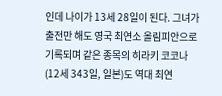인데 나이가 13세 28일이 된다. 그녀가 출전만 해도 영국 최연소 올림피안으로 기록되며 같은 종목의 히라키 코코나(12세 343일, 일본)도 역대 최연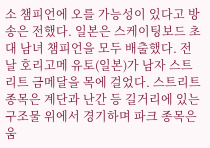소 챔피언에 오를 가능성이 있다고 방송은 전했다. 일본은 스케이팅보드 초대 남녀 챔피언을 모두 배출했다. 전날 호리고메 유토(일본)가 남자 스트리트 금메달을 목에 걸었다. 스트리트 종목은 계단과 난간 등 길거리에 있는 구조물 위에서 경기하며 파크 종목은 움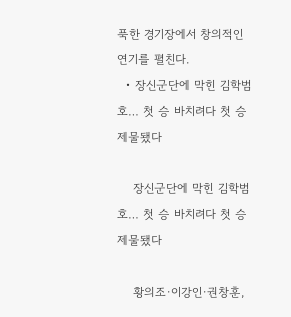푹한 경기장에서 창의적인 연기를 펼친다.
  • 장신군단에 막힌 김학범호… 첫 승 바치려다 첫 승 제물됐다

    장신군단에 막힌 김학범호… 첫 승 바치려다 첫 승 제물됐다

    황의조·이강인·권창훈,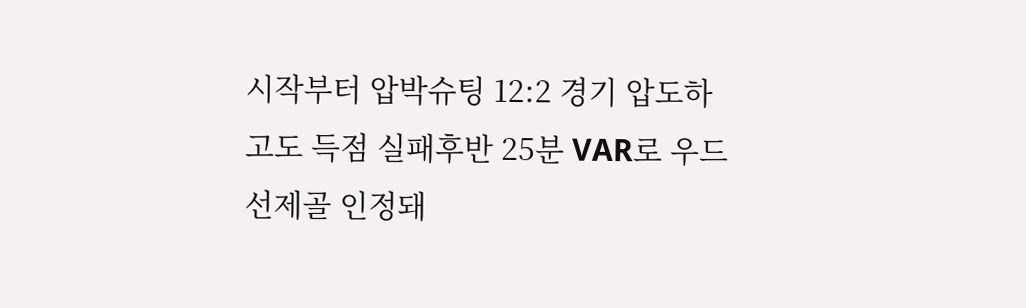시작부터 압박슈팅 12:2 경기 압도하고도 득점 실패후반 25분 VAR로 우드 선제골 인정돼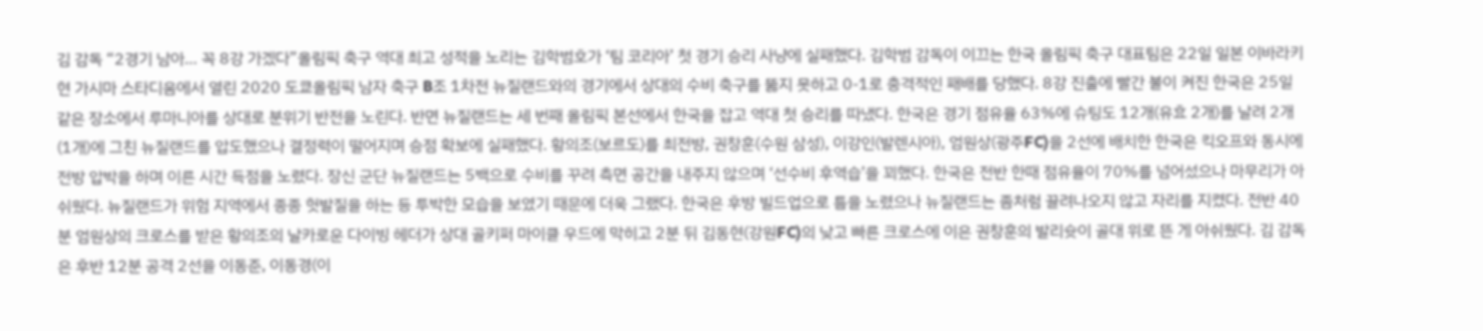김 감독 “2경기 남아… 꼭 8강 가겠다”올림픽 축구 역대 최고 성적을 노리는 김학범호가 ‘팀 코리아’ 첫 경기 승리 사냥에 실패했다. 김학범 감독이 이끄는 한국 올림픽 축구 대표팀은 22일 일본 이바라키현 가시마 스타디움에서 열린 2020 도쿄올림픽 남자 축구 B조 1차전 뉴질랜드와의 경기에서 상대의 수비 축구를 뚫지 못하고 0-1로 충격적인 패배를 당했다. 8강 진출에 빨간 불이 켜진 한국은 25일 같은 장소에서 루마니아를 상대로 분위기 반전을 노린다. 반면 뉴질랜드는 세 번째 올림픽 본선에서 한국을 잡고 역대 첫 승리를 따냈다. 한국은 경기 점유율 63%에 슈팅도 12개(유효 2개)를 날려 2개(1개)에 그친 뉴질랜드를 압도했으나 결정력이 떨어지며 승점 확보에 실패했다. 황의조(보르도)를 최전방, 권창훈(수원 삼성), 이강인(발렌시아), 엄원상(광주FC)을 2선에 배치한 한국은 킥오프와 동시에 전방 압박을 하며 이른 시간 득점을 노렸다. 장신 군단 뉴질랜드는 5백으로 수비를 꾸려 측면 공간을 내주지 않으며 ‘선수비 후역습’을 꾀했다. 한국은 전반 한때 점유율이 70%를 넘어섰으나 마무리가 아쉬웠다. 뉴질랜드가 위험 지역에서 종종 헛발질을 하는 등 투박한 모습을 보였기 때문에 더욱 그랬다. 한국은 후방 빌드업으로 틈을 노렸으나 뉴질랜드는 좀처럼 끌려나오지 않고 자리를 지켰다. 전반 40분 엄원상의 크로스를 받은 황의조의 날카로운 다이빙 헤더가 상대 골키퍼 마이클 우드에 막히고 2분 뒤 김동현(강원FC)의 낮고 빠른 크로스에 이은 권창훈의 발리슛이 골대 위로 뜬 게 아쉬웠다. 김 감독은 후반 12분 공격 2선을 이동준, 이동경(이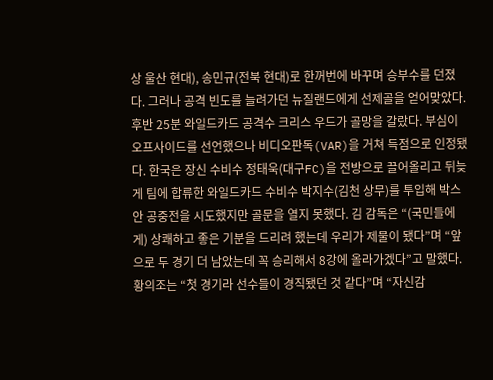상 울산 현대), 송민규(전북 현대)로 한꺼번에 바꾸며 승부수를 던졌다. 그러나 공격 빈도를 늘려가던 뉴질랜드에게 선제골을 얻어맞았다. 후반 25분 와일드카드 공격수 크리스 우드가 골망을 갈랐다. 부심이 오프사이드를 선언했으나 비디오판독(VAR)을 거쳐 득점으로 인정됐다. 한국은 장신 수비수 정태욱(대구FC)을 전방으로 끌어올리고 뒤늦게 팀에 합류한 와일드카드 수비수 박지수(김천 상무)를 투입해 박스 안 공중전을 시도했지만 골문을 열지 못했다. 김 감독은 “(국민들에게) 상쾌하고 좋은 기분을 드리려 했는데 우리가 제물이 됐다”며 “앞으로 두 경기 더 남았는데 꼭 승리해서 8강에 올라가겠다”고 말했다. 황의조는 “첫 경기라 선수들이 경직됐던 것 같다”며 “자신감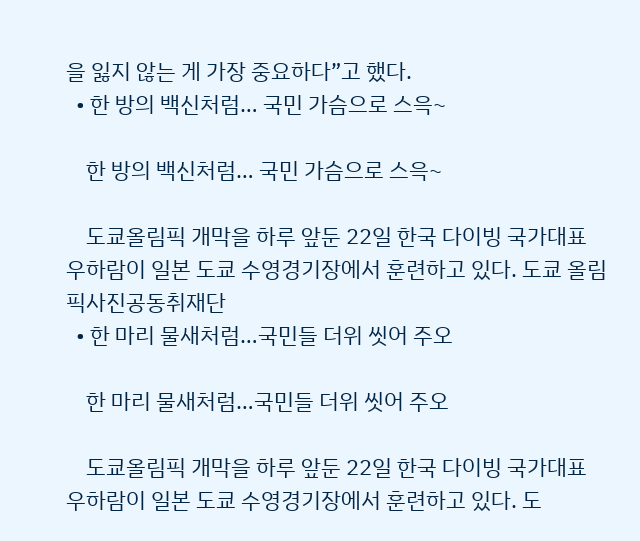을 잃지 않는 게 가장 중요하다”고 했다.
  • 한 방의 백신처럼… 국민 가슴으로 스윽~

    한 방의 백신처럼… 국민 가슴으로 스윽~

    도쿄올림픽 개막을 하루 앞둔 22일 한국 다이빙 국가대표 우하람이 일본 도쿄 수영경기장에서 훈련하고 있다. 도쿄 올림픽사진공동취재단
  • 한 마리 물새처럼…국민들 더위 씻어 주오

    한 마리 물새처럼…국민들 더위 씻어 주오

    도쿄올림픽 개막을 하루 앞둔 22일 한국 다이빙 국가대표 우하람이 일본 도쿄 수영경기장에서 훈련하고 있다. 도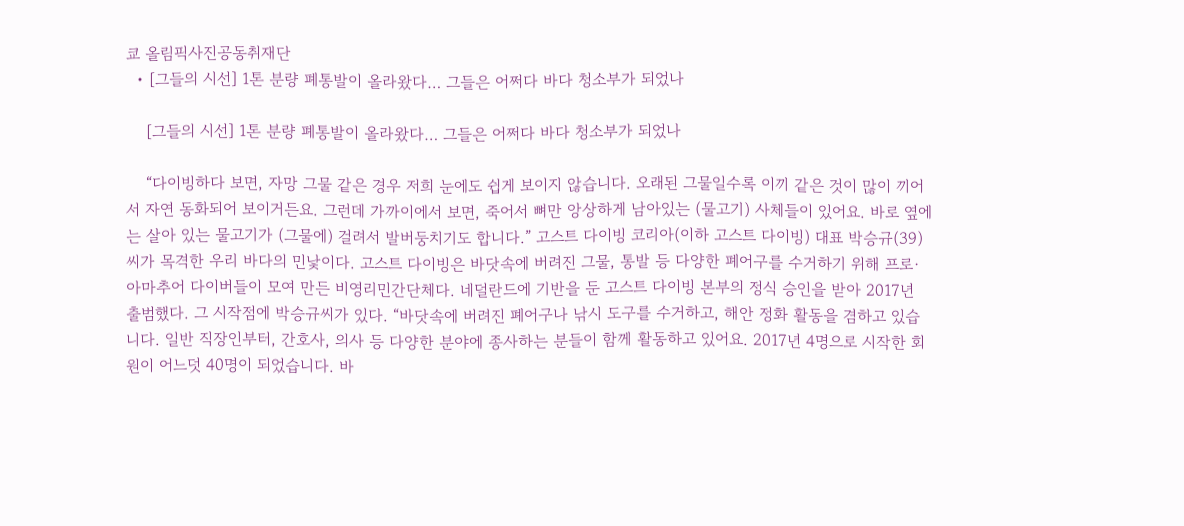쿄 올림픽사진공동취재단
  • [그들의 시선] 1톤 분량 폐통발이 올라왔다… 그들은 어쩌다 바다 청소부가 되었나

    [그들의 시선] 1톤 분량 폐통발이 올라왔다… 그들은 어쩌다 바다 청소부가 되었나

    “다이빙하다 보면, 자망 그물 같은 경우 저희 눈에도 쉽게 보이지 않습니다. 오래된 그물일수록 이끼 같은 것이 많이 끼어서 자연 동화되어 보이거든요. 그런데 가까이에서 보면, 죽어서 뼈만 앙상하게 남아있는 (물고기) 사체들이 있어요. 바로 옆에는 살아 있는 물고기가 (그물에) 걸려서 발버둥치기도 합니다.” 고스트 다이빙 코리아(이하 고스트 다이빙) 대표 박승규(39)씨가 목격한 우리 바다의 민낯이다. 고스트 다이빙은 바닷속에 버려진 그물, 통발 등 다양한 폐어구를 수거하기 위해 프로·아마추어 다이버들이 모여 만든 비영리민간단체다. 네덜란드에 기반을 둔 고스트 다이빙 본부의 정식 승인을 받아 2017년 출범했다. 그 시작점에 박승규씨가 있다. “바닷속에 버려진 폐어구나 낚시 도구를 수거하고, 해안 정화 활동을 겸하고 있습니다. 일반 직장인부터, 간호사, 의사 등 다양한 분야에 종사하는 분들이 함께 활동하고 있어요. 2017년 4명으로 시작한 회원이 어느덧 40명이 되었습니다. 바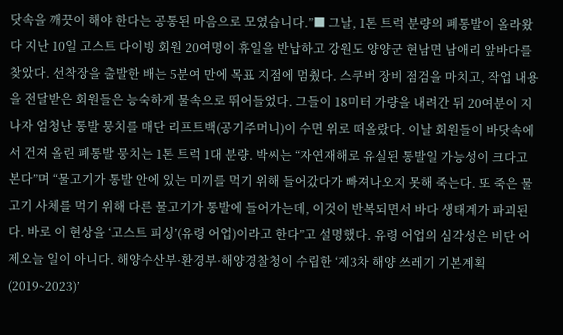닷속을 깨끗이 해야 한다는 공통된 마음으로 모였습니다.”■ 그날, 1톤 트럭 분량의 폐통발이 올라왔다 지난 10일 고스트 다이빙 회원 20여명이 휴일을 반납하고 강원도 양양군 현남면 남애리 앞바다를 찾았다. 선착장을 출발한 배는 5분여 만에 목표 지점에 멈췄다. 스쿠버 장비 점검을 마치고, 작업 내용을 전달받은 회원들은 능숙하게 물속으로 뛰어들었다. 그들이 18미터 가량을 내려간 뒤 20여분이 지나자 엄청난 통발 뭉치를 매단 리프트백(공기주머니)이 수면 위로 떠올랐다. 이날 회원들이 바닷속에서 건져 올린 폐통발 뭉치는 1톤 트럭 1대 분량. 박씨는 “자연재해로 유실된 통발일 가능성이 크다고 본다”며 “물고기가 통발 안에 있는 미끼를 먹기 위해 들어갔다가 빠져나오지 못해 죽는다. 또 죽은 물고기 사체를 먹기 위해 다른 물고기가 통발에 들어가는데, 이것이 반복되면서 바다 생태계가 파괴된다. 바로 이 현상을 ‘고스트 피싱’(유령 어업)이라고 한다”고 설명했다. 유령 어업의 심각성은 비단 어제오늘 일이 아니다. 해양수산부·환경부·해양경찰청이 수립한 ‘제3차 해양 쓰레기 기본계획(2019∼2023)’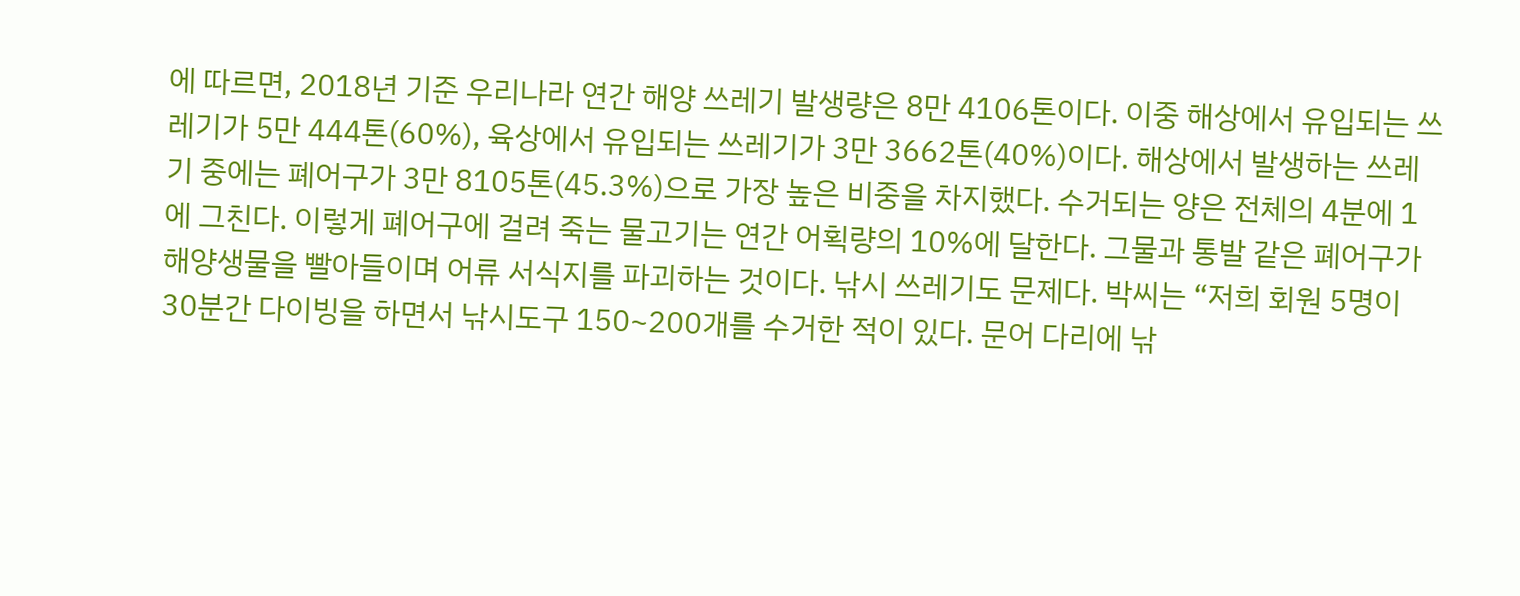에 따르면, 2018년 기준 우리나라 연간 해양 쓰레기 발생량은 8만 4106톤이다. 이중 해상에서 유입되는 쓰레기가 5만 444톤(60%), 육상에서 유입되는 쓰레기가 3만 3662톤(40%)이다. 해상에서 발생하는 쓰레기 중에는 폐어구가 3만 8105톤(45.3%)으로 가장 높은 비중을 차지했다. 수거되는 양은 전체의 4분에 1에 그친다. 이렇게 폐어구에 걸려 죽는 물고기는 연간 어획량의 10%에 달한다. 그물과 통발 같은 폐어구가 해양생물을 빨아들이며 어류 서식지를 파괴하는 것이다. 낚시 쓰레기도 문제다. 박씨는 “저희 회원 5명이 30분간 다이빙을 하면서 낚시도구 150~200개를 수거한 적이 있다. 문어 다리에 낚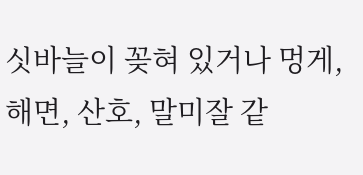싯바늘이 꽂혀 있거나 멍게, 해면, 산호, 말미잘 같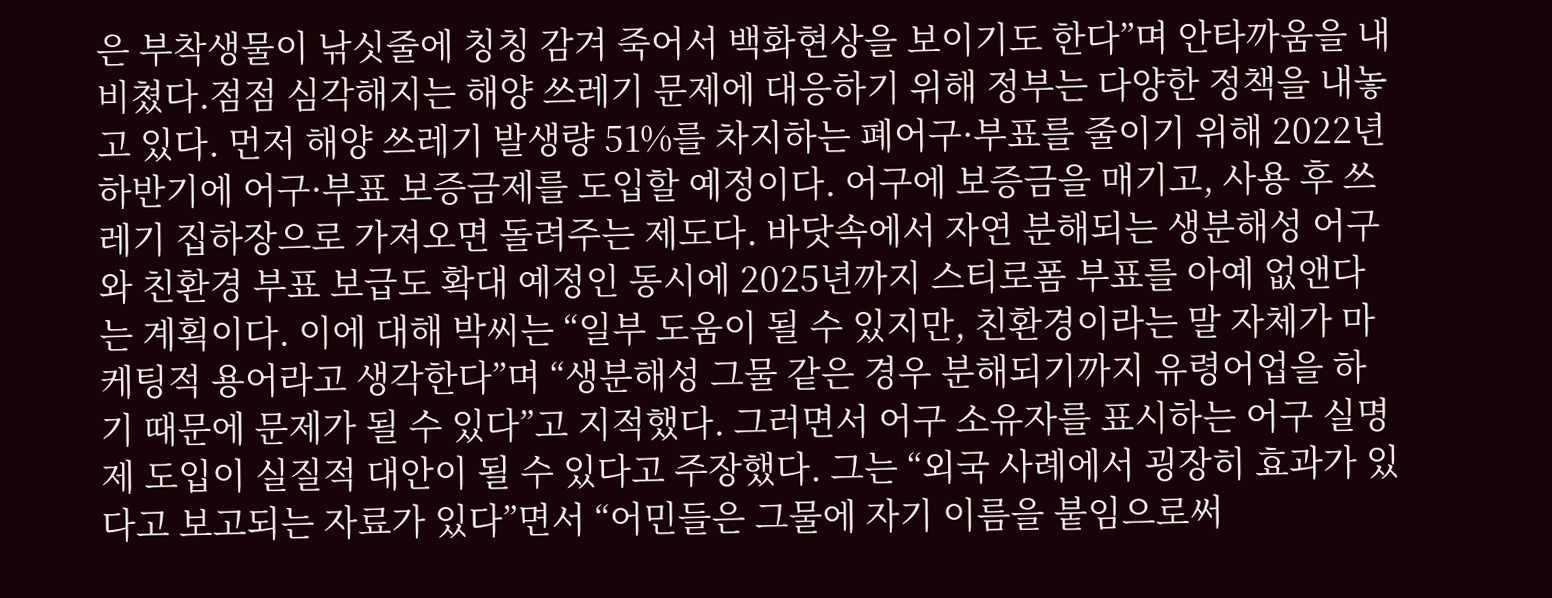은 부착생물이 낚싯줄에 칭칭 감겨 죽어서 백화현상을 보이기도 한다”며 안타까움을 내비쳤다.점점 심각해지는 해양 쓰레기 문제에 대응하기 위해 정부는 다양한 정책을 내놓고 있다. 먼저 해양 쓰레기 발생량 51%를 차지하는 폐어구·부표를 줄이기 위해 2022년 하반기에 어구·부표 보증금제를 도입할 예정이다. 어구에 보증금을 매기고, 사용 후 쓰레기 집하장으로 가져오면 돌려주는 제도다. 바닷속에서 자연 분해되는 생분해성 어구와 친환경 부표 보급도 확대 예정인 동시에 2025년까지 스티로폼 부표를 아예 없앤다는 계획이다. 이에 대해 박씨는 “일부 도움이 될 수 있지만, 친환경이라는 말 자체가 마케팅적 용어라고 생각한다”며 “생분해성 그물 같은 경우 분해되기까지 유령어업을 하기 때문에 문제가 될 수 있다”고 지적했다. 그러면서 어구 소유자를 표시하는 어구 실명제 도입이 실질적 대안이 될 수 있다고 주장했다. 그는 “외국 사례에서 굉장히 효과가 있다고 보고되는 자료가 있다”면서 “어민들은 그물에 자기 이름을 붙임으로써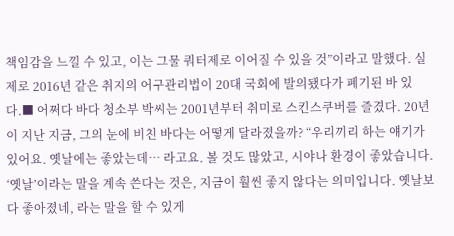책임감을 느낄 수 있고, 이는 그물 쿼터제로 이어질 수 있을 것”이라고 말했다. 실제로 2016년 같은 취지의 어구관리법이 20대 국회에 발의됐다가 폐기된 바 있다.■ 어쩌다 바다 청소부 박씨는 2001년부터 취미로 스킨스쿠버를 즐겼다. 20년이 지난 지금, 그의 눈에 비친 바다는 어떻게 달라졌을까? “우리끼리 하는 얘기가 있어요. 옛날에는 좋았는데… 라고요. 볼 것도 많았고, 시야나 환경이 좋았습니다. ‘옛날’이라는 말을 계속 쓴다는 것은, 지금이 훨씬 좋지 않다는 의미입니다. 옛날보다 좋아졌네, 라는 말을 할 수 있게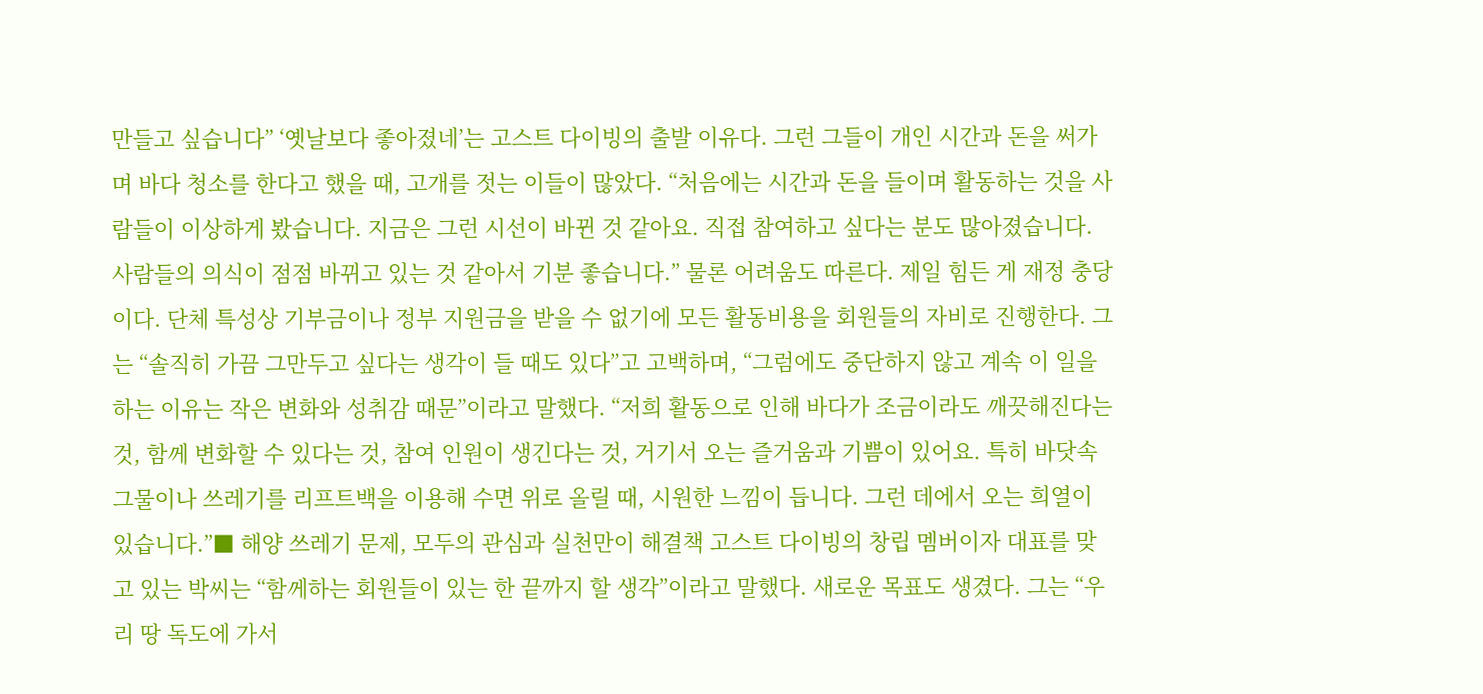만들고 싶습니다” ‘옛날보다 좋아졌네’는 고스트 다이빙의 출발 이유다. 그런 그들이 개인 시간과 돈을 써가며 바다 청소를 한다고 했을 때, 고개를 젓는 이들이 많았다. “처음에는 시간과 돈을 들이며 활동하는 것을 사람들이 이상하게 봤습니다. 지금은 그런 시선이 바뀐 것 같아요. 직접 참여하고 싶다는 분도 많아졌습니다. 사람들의 의식이 점점 바뀌고 있는 것 같아서 기분 좋습니다.” 물론 어려움도 따른다. 제일 힘든 게 재정 충당이다. 단체 특성상 기부금이나 정부 지원금을 받을 수 없기에 모든 활동비용을 회원들의 자비로 진행한다. 그는 “솔직히 가끔 그만두고 싶다는 생각이 들 때도 있다”고 고백하며, “그럼에도 중단하지 않고 계속 이 일을 하는 이유는 작은 변화와 성취감 때문”이라고 말했다. “저희 활동으로 인해 바다가 조금이라도 깨끗해진다는 것, 함께 변화할 수 있다는 것, 참여 인원이 생긴다는 것, 거기서 오는 즐거움과 기쁨이 있어요. 특히 바닷속 그물이나 쓰레기를 리프트백을 이용해 수면 위로 올릴 때, 시원한 느낌이 듭니다. 그런 데에서 오는 희열이 있습니다.”■ 해양 쓰레기 문제, 모두의 관심과 실천만이 해결책 고스트 다이빙의 창립 멤버이자 대표를 맞고 있는 박씨는 “함께하는 회원들이 있는 한 끝까지 할 생각”이라고 말했다. 새로운 목표도 생겼다. 그는 “우리 땅 독도에 가서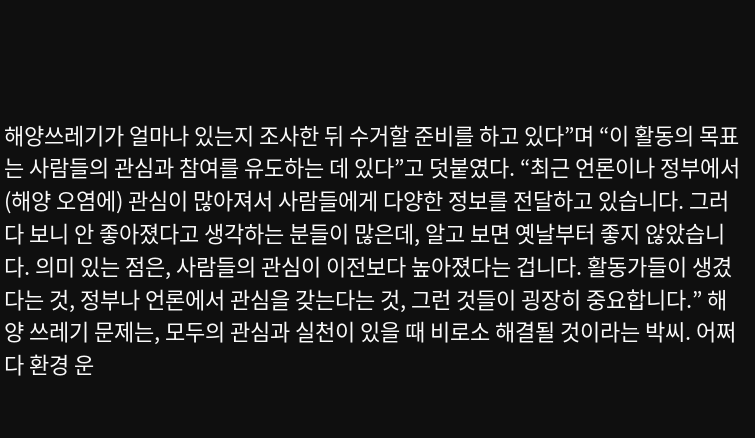해양쓰레기가 얼마나 있는지 조사한 뒤 수거할 준비를 하고 있다”며 “이 활동의 목표는 사람들의 관심과 참여를 유도하는 데 있다”고 덧붙였다. “최근 언론이나 정부에서 (해양 오염에) 관심이 많아져서 사람들에게 다양한 정보를 전달하고 있습니다. 그러다 보니 안 좋아졌다고 생각하는 분들이 많은데, 알고 보면 옛날부터 좋지 않았습니다. 의미 있는 점은, 사람들의 관심이 이전보다 높아졌다는 겁니다. 활동가들이 생겼다는 것, 정부나 언론에서 관심을 갖는다는 것, 그런 것들이 굉장히 중요합니다.” 해양 쓰레기 문제는, 모두의 관심과 실천이 있을 때 비로소 해결될 것이라는 박씨. 어쩌다 환경 운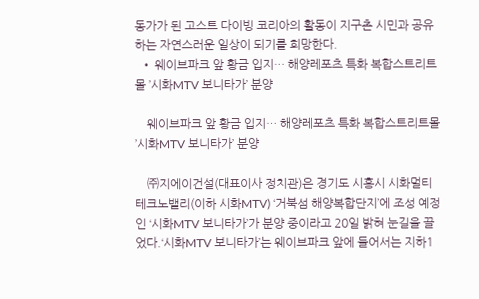동가가 된 고스트 다이빙 코리아의 활동이 지구촌 시민과 공유하는 자연스러운 일상이 되기를 희망한다.
  • 웨이브파크 앞 황금 입지… 해양레포츠 특화 복합스트리트몰 ’시화MTV 보니타가’ 분양

    웨이브파크 앞 황금 입지… 해양레포츠 특화 복합스트리트몰 ’시화MTV 보니타가’ 분양

    ㈜지에이건설(대표이사 정치관)은 경기도 시흥시 시화멀티테크노밸리(이하 시화MTV) ‘거북섬 해양복합단지’에 조성 예정인 ‘시화MTV 보니타가’가 분양 중이라고 20일 밝혀 눈길을 끌었다.‘시화MTV 보니타가’는 웨이브파크 앞에 들어서는 지하1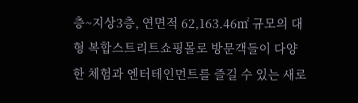층~지상3층, 연면적 62,163.46㎡ 규모의 대형 복합스트리트쇼핑몰로 방문객들이 다양한 체험과 엔터테인먼트를 즐길 수 있는 새로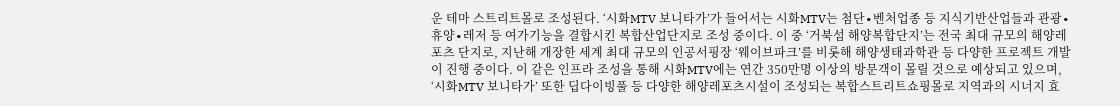운 테마 스트리트몰로 조성된다. ‘시화MTV 보니타가’가 들어서는 시화MTV는 첨단∙벤처업종 등 지식기반산업들과 관광∙휴양∙레저 등 여가기능을 결합시킨 복합산업단지로 조성 중이다. 이 중 ‘거북섬 해양복합단지’는 전국 최대 규모의 해양레포츠 단지로, 지난해 개장한 세계 최대 규모의 인공서핑장 ‘웨이브파크’를 비롯해 해양생태과학관 등 다양한 프로젝트 개발이 진행 중이다. 이 같은 인프라 조성을 통해 시화MTV에는 연간 350만명 이상의 방문객이 몰릴 것으로 예상되고 있으며, ‘시화MTV 보니타가’ 또한 딥다이빙풀 등 다양한 해양레포츠시설이 조성되는 복합스트리트쇼핑몰로 지역과의 시너지 효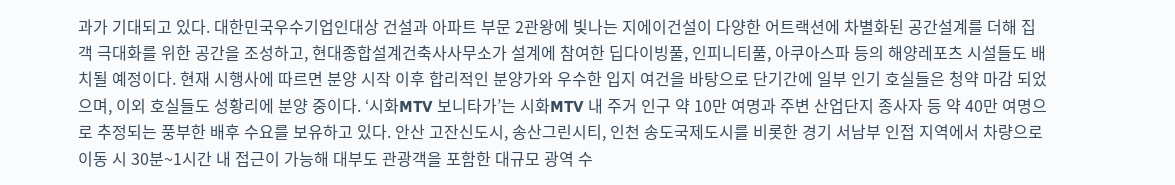과가 기대되고 있다. 대한민국우수기업인대상 건설과 아파트 부문 2관왕에 빛나는 지에이건설이 다양한 어트랙션에 차별화된 공간설계를 더해 집객 극대화를 위한 공간을 조성하고, 현대종합설계건축사사무소가 설계에 참여한 딥다이빙풀, 인피니티풀, 아쿠아스파 등의 해양레포츠 시설들도 배치될 예정이다. 현재 시행사에 따르면 분양 시작 이후 합리적인 분양가와 우수한 입지 여건을 바탕으로 단기간에 일부 인기 호실들은 청약 마감 되었으며, 이외 호실들도 성황리에 분양 중이다. ‘시화MTV 보니타가’는 시화MTV 내 주거 인구 약 10만 여명과 주변 산업단지 종사자 등 약 40만 여명으로 추정되는 풍부한 배후 수요를 보유하고 있다. 안산 고잔신도시, 송산그린시티, 인천 송도국제도시를 비롯한 경기 서남부 인접 지역에서 차량으로 이동 시 30분~1시간 내 접근이 가능해 대부도 관광객을 포함한 대규모 광역 수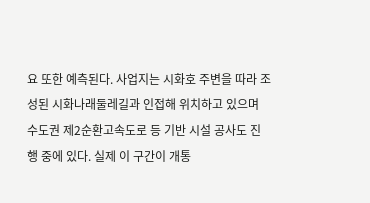요 또한 예측된다. 사업지는 시화호 주변을 따라 조성된 시화나래둘레길과 인접해 위치하고 있으며 수도권 제2순환고속도로 등 기반 시설 공사도 진행 중에 있다. 실제 이 구간이 개통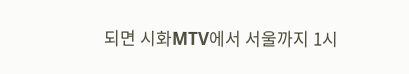되면 시화MTV에서 서울까지 1시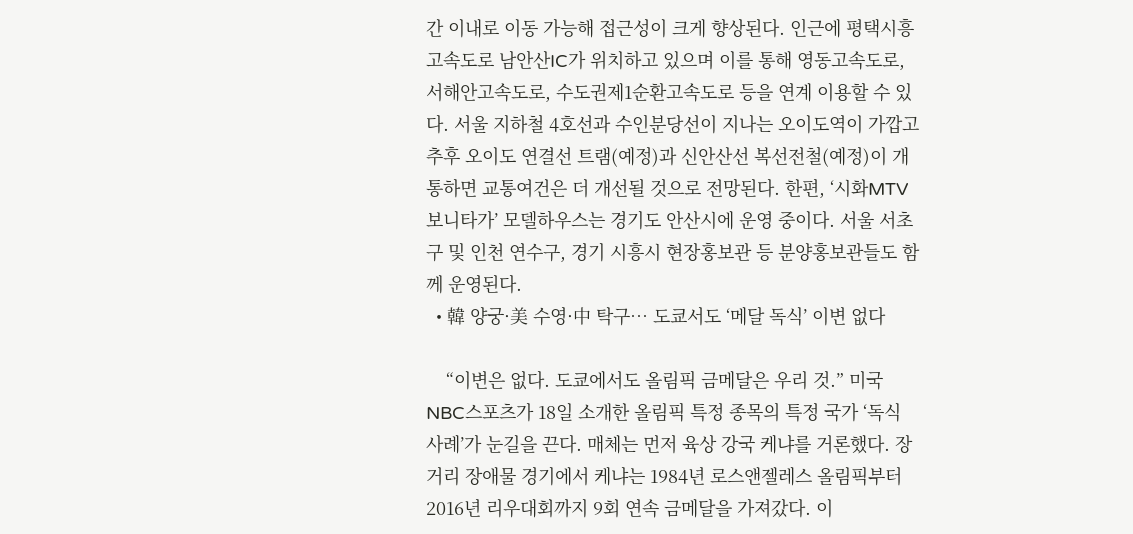간 이내로 이동 가능해 접근성이 크게 향상된다. 인근에 평택시흥 고속도로 남안산IC가 위치하고 있으며 이를 통해 영동고속도로, 서해안고속도로, 수도권제1순환고속도로 등을 연계 이용할 수 있다. 서울 지하철 4호선과 수인분당선이 지나는 오이도역이 가깝고 추후 오이도 연결선 트램(예정)과 신안산선 복선전철(예정)이 개통하면 교통여건은 더 개선될 것으로 전망된다. 한편, ‘시화MTV 보니타가’ 모델하우스는 경기도 안산시에 운영 중이다. 서울 서초구 및 인천 연수구, 경기 시흥시 현장홍보관 등 분양홍보관들도 함께 운영된다.
  • 韓 양궁·美 수영·中 탁구… 도쿄서도 ‘메달 독식’ 이변 없다

    “이변은 없다. 도쿄에서도 올림픽 금메달은 우리 것.” 미국 NBC스포츠가 18일 소개한 올림픽 특정 종목의 특정 국가 ‘독식 사례’가 눈길을 끈다. 매체는 먼저 육상 강국 케냐를 거론했다. 장거리 장애물 경기에서 케냐는 1984년 로스앤젤레스 올림픽부터 2016년 리우대회까지 9회 연속 금메달을 가져갔다. 이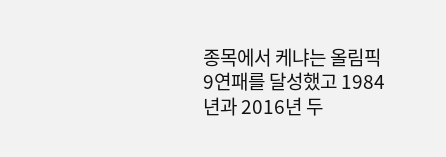종목에서 케냐는 올림픽 9연패를 달성했고 1984년과 2016년 두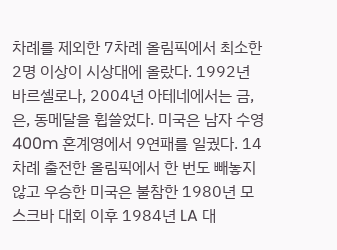차례를 제외한 7차례 올림픽에서 최소한 2명 이상이 시상대에 올랐다. 1992년 바르셀로나, 2004년 아테네에서는 금, 은, 동메달을 휩쓸었다. 미국은 남자 수영 400m 혼계영에서 9연패를 일궜다. 14차례 출전한 올림픽에서 한 번도 빼놓지 않고 우승한 미국은 불참한 1980년 모스크바 대회 이후 1984년 LA 대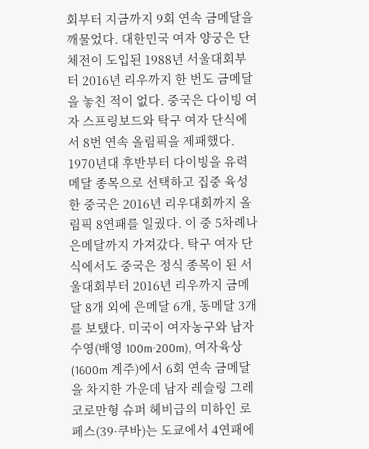회부터 지금까지 9회 연속 금메달을 깨물었다. 대한민국 여자 양궁은 단체전이 도입된 1988년 서울대회부터 2016년 리우까지 한 번도 금메달을 놓친 적이 없다. 중국은 다이빙 여자 스프링보드와 탁구 여자 단식에서 8번 연속 올림픽을 제패했다. 1970년대 후반부터 다이빙을 유력 메달 종목으로 선택하고 집중 육성한 중국은 2016년 리우대회까지 올림픽 8연패를 일궜다. 이 중 5차례나 은메달까지 가져갔다. 탁구 여자 단식에서도 중국은 정식 종목이 된 서울대회부터 2016년 리우까지 금메달 8개 외에 은메달 6개, 동메달 3개를 보탰다. 미국이 여자농구와 남자수영(배영 100m·200m), 여자육상(1600m 계주)에서 6회 연속 금메달을 차지한 가운데 남자 레슬링 그레코로만형 슈퍼 헤비급의 미하인 로페스(39·쿠바)는 도쿄에서 4연패에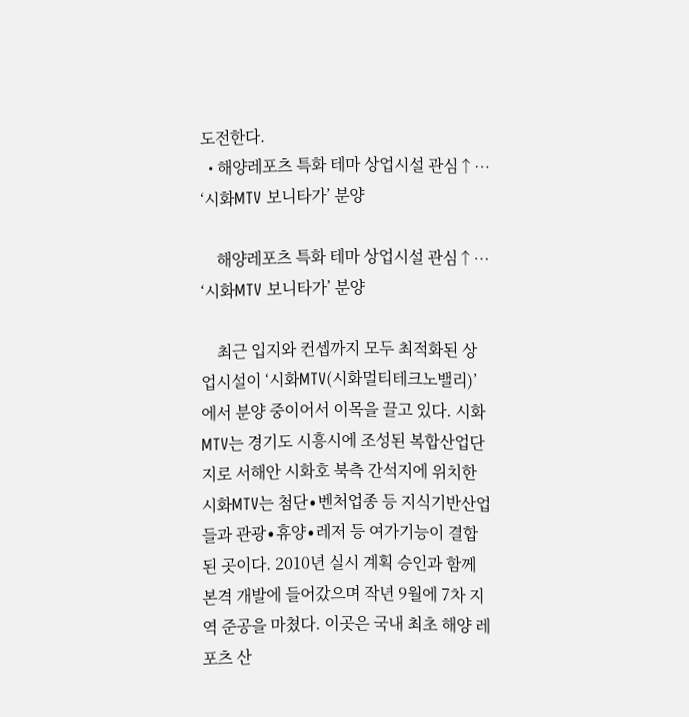도전한다.
  • 해양레포츠 특화 테마 상업시설 관심↑… ‘시화MTV 보니타가’ 분양

    해양레포츠 특화 테마 상업시설 관심↑… ‘시화MTV 보니타가’ 분양

    최근 입지와 컨셉까지 모두 최적화된 상업시설이 ‘시화MTV(시화멀티테크노밸리)’에서 분양 중이어서 이목을 끌고 있다. 시화MTV는 경기도 시흥시에 조성된 복합산업단지로 서해안 시화호 북측 간석지에 위치한 시화MTV는 첨단∙벤처업종 등 지식기반산업들과 관광∙휴양∙레저 등 여가기능이 결합된 곳이다. 2010년 실시 계획 승인과 함께 본격 개발에 들어갔으며 작년 9월에 7차 지역 준공을 마쳤다. 이곳은 국내 최초 해양 레포츠 산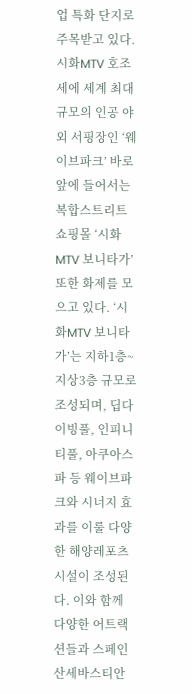업 특화 단지로 주목받고 있다. 시화MTV 호조세에 세계 최대 규모의 인공 야외 서핑장인 ‘웨이브파크’ 바로 앞에 들어서는 복합스트리트쇼핑몰 ‘시화MTV 보니타가’ 또한 화제를 모으고 있다. ‘시화MTV 보니타가’는 지하1층~지상3층 규모로 조성되며, 딥다이빙풀, 인피니티풀, 아쿠아스파 등 웨이브파크와 시너지 효과를 이룰 다양한 해양레포츠 시설이 조성된다. 이와 함께 다양한 어트랙션들과 스페인 산세바스티안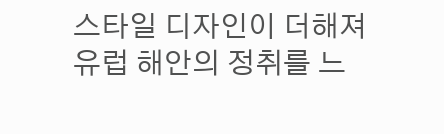스타일 디자인이 더해져 유럽 해안의 정취를 느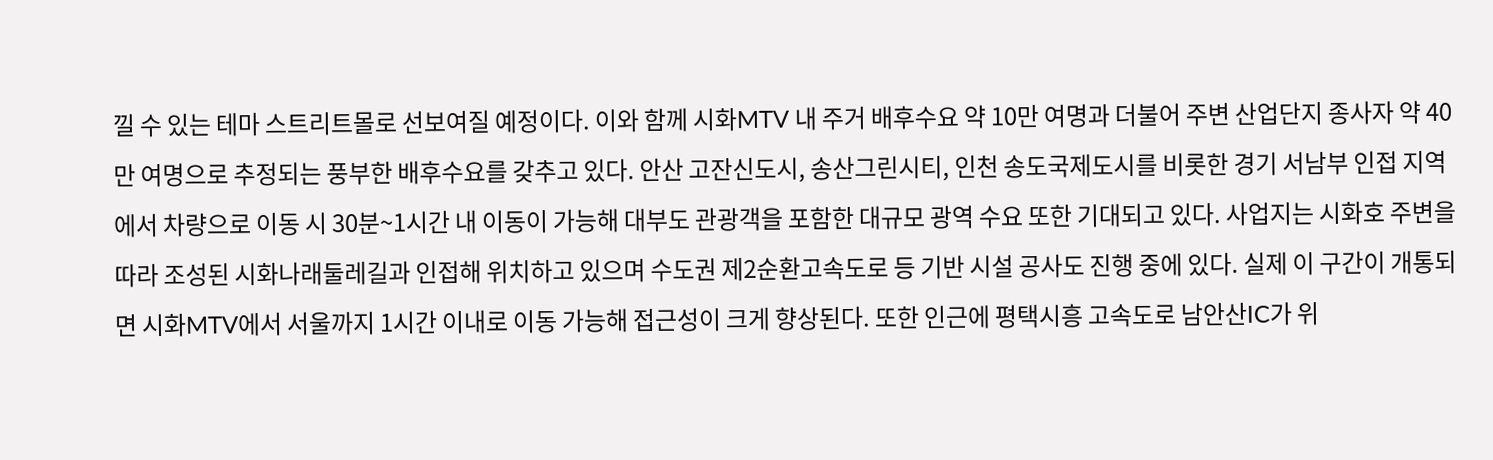낄 수 있는 테마 스트리트몰로 선보여질 예정이다. 이와 함께 시화MTV 내 주거 배후수요 약 10만 여명과 더불어 주변 산업단지 종사자 약 40만 여명으로 추정되는 풍부한 배후수요를 갖추고 있다. 안산 고잔신도시, 송산그린시티, 인천 송도국제도시를 비롯한 경기 서남부 인접 지역에서 차량으로 이동 시 30분~1시간 내 이동이 가능해 대부도 관광객을 포함한 대규모 광역 수요 또한 기대되고 있다. 사업지는 시화호 주변을 따라 조성된 시화나래둘레길과 인접해 위치하고 있으며 수도권 제2순환고속도로 등 기반 시설 공사도 진행 중에 있다. 실제 이 구간이 개통되면 시화MTV에서 서울까지 1시간 이내로 이동 가능해 접근성이 크게 향상된다. 또한 인근에 평택시흥 고속도로 남안산IC가 위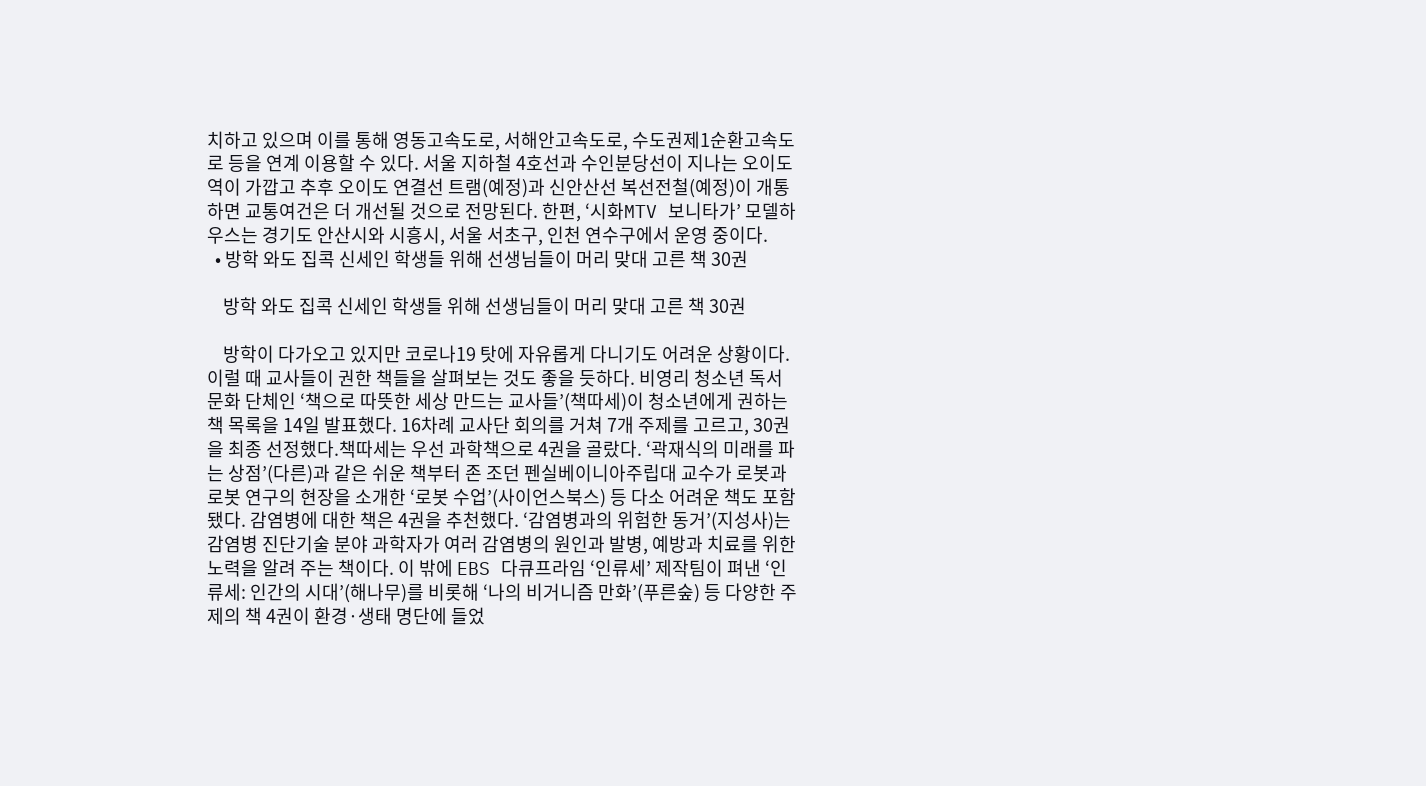치하고 있으며 이를 통해 영동고속도로, 서해안고속도로, 수도권제1순환고속도로 등을 연계 이용할 수 있다. 서울 지하철 4호선과 수인분당선이 지나는 오이도역이 가깝고 추후 오이도 연결선 트램(예정)과 신안산선 복선전철(예정)이 개통하면 교통여건은 더 개선될 것으로 전망된다. 한편, ‘시화MTV 보니타가’ 모델하우스는 경기도 안산시와 시흥시, 서울 서초구, 인천 연수구에서 운영 중이다.
  • 방학 와도 집콕 신세인 학생들 위해 선생님들이 머리 맞대 고른 책 30권

    방학 와도 집콕 신세인 학생들 위해 선생님들이 머리 맞대 고른 책 30권

    방학이 다가오고 있지만 코로나19 탓에 자유롭게 다니기도 어려운 상황이다. 이럴 때 교사들이 권한 책들을 살펴보는 것도 좋을 듯하다. 비영리 청소년 독서문화 단체인 ‘책으로 따뜻한 세상 만드는 교사들’(책따세)이 청소년에게 권하는 책 목록을 14일 발표했다. 16차례 교사단 회의를 거쳐 7개 주제를 고르고, 30권을 최종 선정했다.책따세는 우선 과학책으로 4권을 골랐다. ‘곽재식의 미래를 파는 상점’(다른)과 같은 쉬운 책부터 존 조던 펜실베이니아주립대 교수가 로봇과 로봇 연구의 현장을 소개한 ‘로봇 수업’(사이언스북스) 등 다소 어려운 책도 포함됐다. 감염병에 대한 책은 4권을 추천했다. ‘감염병과의 위험한 동거’(지성사)는 감염병 진단기술 분야 과학자가 여러 감염병의 원인과 발병, 예방과 치료를 위한 노력을 알려 주는 책이다. 이 밖에 EBS 다큐프라임 ‘인류세’ 제작팀이 펴낸 ‘인류세: 인간의 시대’(해나무)를 비롯해 ‘나의 비거니즘 만화’(푸른숲) 등 다양한 주제의 책 4권이 환경·생태 명단에 들었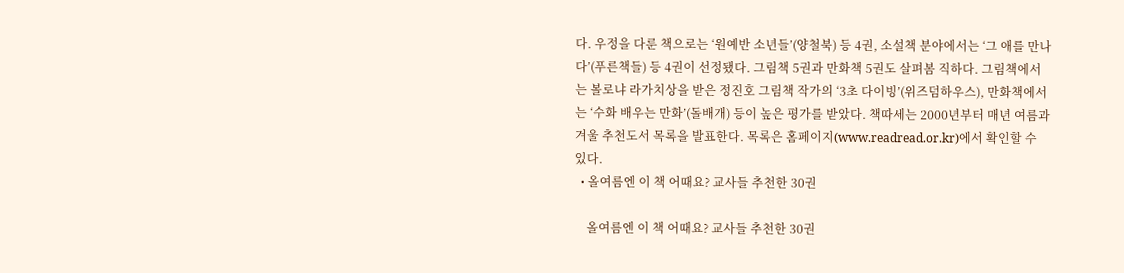다. 우정을 다룬 책으로는 ‘원예반 소년들’(양철북) 등 4권, 소설책 분야에서는 ‘그 애를 만나다’(푸른책들) 등 4권이 선정됐다. 그림책 5권과 만화책 5권도 살펴봄 직하다. 그림책에서는 볼로냐 라가치상을 받은 정진호 그림책 작가의 ‘3초 다이빙’(위즈덤하우스), 만화책에서는 ‘수화 배우는 만화’(돌배개) 등이 높은 평가를 받았다. 책따세는 2000년부터 매년 여름과 겨울 추천도서 목록을 발표한다. 목록은 홈페이지(www.readread.or.kr)에서 확인할 수 있다.
  • 올여름엔 이 책 어때요? 교사들 추천한 30권

    올여름엔 이 책 어때요? 교사들 추천한 30권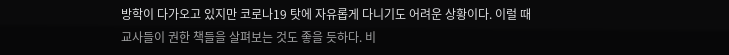방학이 다가오고 있지만 코로나19 탓에 자유롭게 다니기도 어려운 상황이다. 이럴 때 교사들이 권한 책들을 살펴보는 것도 좋을 듯하다. 비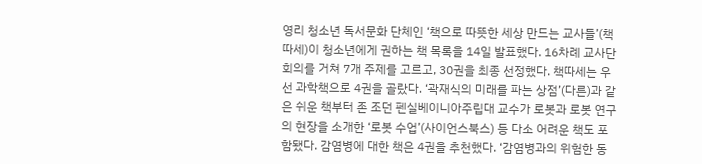영리 청소년 독서문화 단체인 ‘책으로 따뜻한 세상 만드는 교사들’(책따세)이 청소년에게 권하는 책 목록을 14일 발표했다. 16차례 교사단 회의를 거쳐 7개 주제를 고르고, 30권을 최종 선정했다. 책따세는 우선 과학책으로 4권을 골랐다. ‘곽재식의 미래를 파는 상점’(다른)과 같은 쉬운 책부터 존 조던 펜실베이니아주립대 교수가 로봇과 로봇 연구의 현장을 소개한 ‘로봇 수업’(사이언스북스) 등 다소 어려운 책도 포함됐다. 감염병에 대한 책은 4권을 추천했다. ‘감염병과의 위험한 동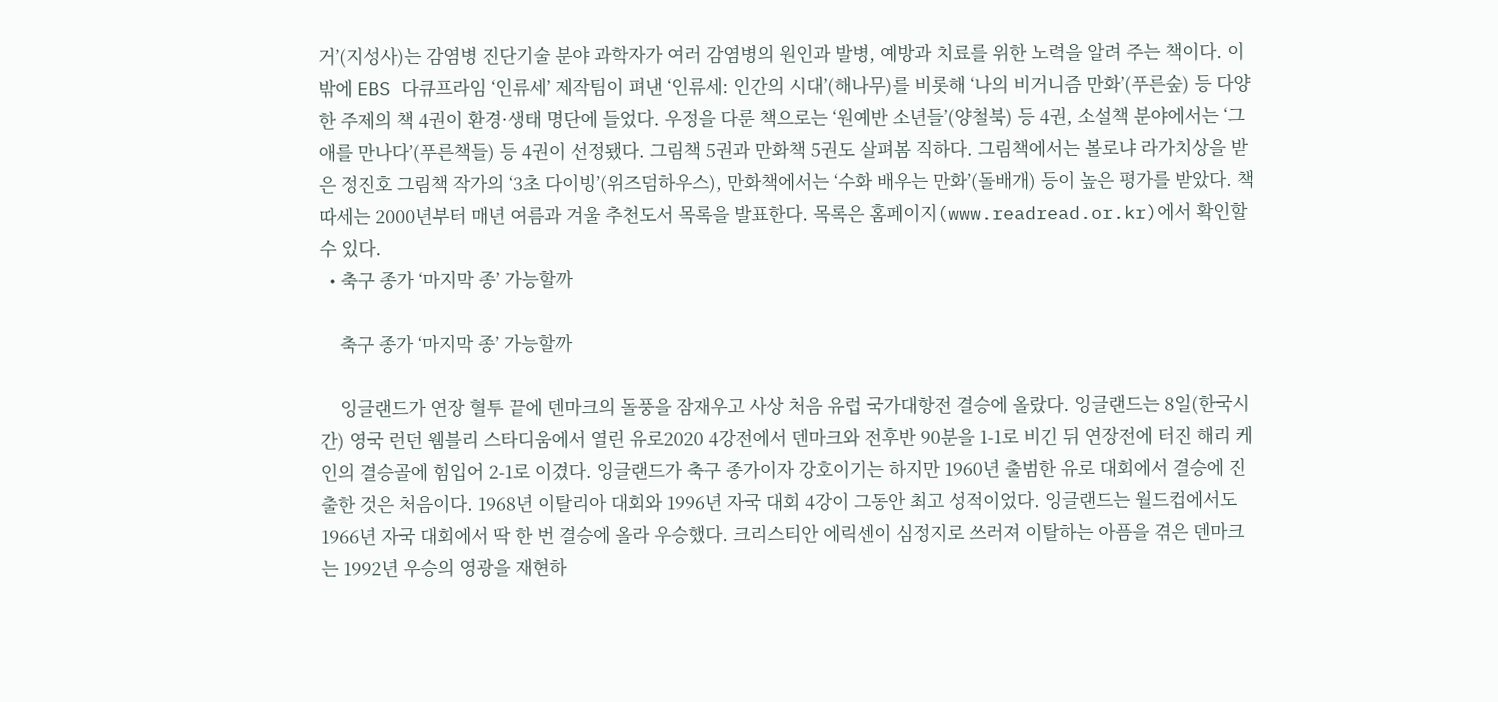거’(지성사)는 감염병 진단기술 분야 과학자가 여러 감염병의 원인과 발병, 예방과 치료를 위한 노력을 알려 주는 책이다. 이 밖에 EBS 다큐프라임 ‘인류세’ 제작팀이 펴낸 ‘인류세: 인간의 시대’(해나무)를 비롯해 ‘나의 비거니즘 만화’(푸른숲) 등 다양한 주제의 책 4권이 환경·생태 명단에 들었다. 우정을 다룬 책으로는 ‘원예반 소년들’(양철북) 등 4권, 소설책 분야에서는 ‘그 애를 만나다’(푸른책들) 등 4권이 선정됐다. 그림책 5권과 만화책 5권도 살펴봄 직하다. 그림책에서는 볼로냐 라가치상을 받은 정진호 그림책 작가의 ‘3초 다이빙’(위즈덤하우스), 만화책에서는 ‘수화 배우는 만화’(돌배개) 등이 높은 평가를 받았다. 책따세는 2000년부터 매년 여름과 겨울 추천도서 목록을 발표한다. 목록은 홈페이지(www.readread.or.kr)에서 확인할 수 있다.
  • 축구 종가 ‘마지막 종’ 가능할까

    축구 종가 ‘마지막 종’ 가능할까

    잉글랜드가 연장 혈투 끝에 덴마크의 돌풍을 잠재우고 사상 처음 유럽 국가대항전 결승에 올랐다. 잉글랜드는 8일(한국시간) 영국 런던 웸블리 스타디움에서 열린 유로2020 4강전에서 덴마크와 전후반 90분을 1-1로 비긴 뒤 연장전에 터진 해리 케인의 결승골에 힘입어 2-1로 이겼다. 잉글랜드가 축구 종가이자 강호이기는 하지만 1960년 출범한 유로 대회에서 결승에 진출한 것은 처음이다. 1968년 이탈리아 대회와 1996년 자국 대회 4강이 그동안 최고 성적이었다. 잉글랜드는 월드컵에서도 1966년 자국 대회에서 딱 한 번 결승에 올라 우승했다. 크리스티안 에릭센이 심정지로 쓰러져 이탈하는 아픔을 겪은 덴마크는 1992년 우승의 영광을 재현하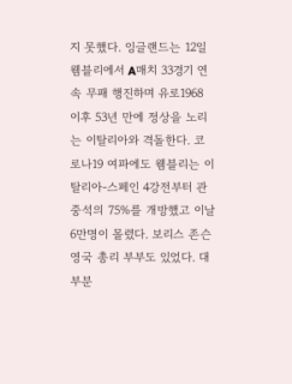지 못했다. 잉글랜드는 12일 웸블리에서 A매치 33경기 연속 무패 행진하며 유로1968 이후 53년 만에 정상을 노리는 이탈리아와 격돌한다. 코로나19 여파에도 웸블리는 이탈리아-스페인 4강전부터 관중석의 75%를 개방했고 이날 6만명이 몰렸다. 보리스 존슨 영국 총리 부부도 있었다. 대부분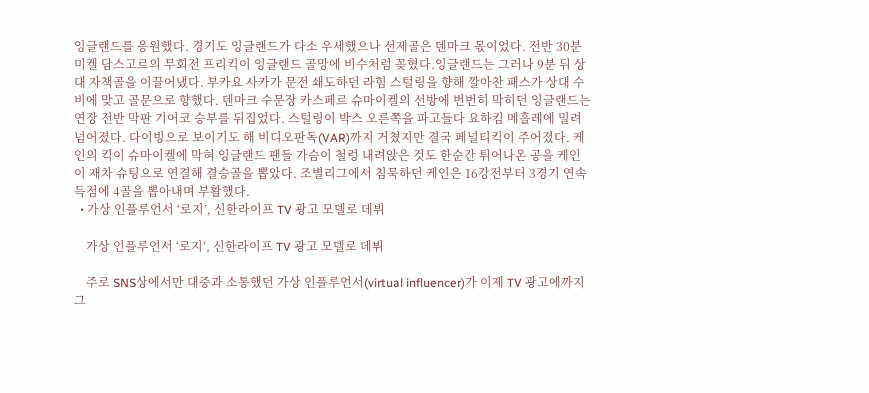잉글랜드를 응원했다. 경기도 잉글랜드가 다소 우세했으나 선제골은 덴마크 몫이었다. 전반 30분 미켈 담스고르의 무회전 프리킥이 잉글랜드 골망에 비수처럼 꽂혔다.잉글랜드는 그러나 9분 뒤 상대 자책골을 이끌어냈다. 부카요 사카가 문전 쇄도하던 라힘 스털링을 향해 깔아찬 패스가 상대 수비에 맞고 골문으로 향했다. 덴마크 수문장 카스페르 슈마이켈의 선방에 번번히 막히던 잉글랜드는 연장 전반 막판 기어코 승부를 뒤집었다. 스털링이 박스 오른쪽을 파고들다 요하킴 메흘레에 밀려 넘어졌다. 다이빙으로 보이기도 해 비디오판독(VAR)까지 거쳤지만 결국 페널티킥이 주어졌다. 케인의 킥이 슈마이켈에 막혀 잉글랜드 팬들 가슴이 철렁 내려앉은 것도 한순간 튀어나온 공을 케인이 재차 슈팅으로 연결해 결승골을 뽑았다. 조별리그에서 침묵하던 케인은 16강전부터 3경기 연속 득점에 4골을 뽑아내며 부활했다.
  • 가상 인플루언서 ‘로지’, 신한라이프 TV 광고 모델로 데뷔

    가상 인플루언서 ‘로지’, 신한라이프 TV 광고 모델로 데뷔

    주로 SNS상에서만 대중과 소통했던 가상 인플루언서(virtual influencer)가 이제 TV 광고에까지 그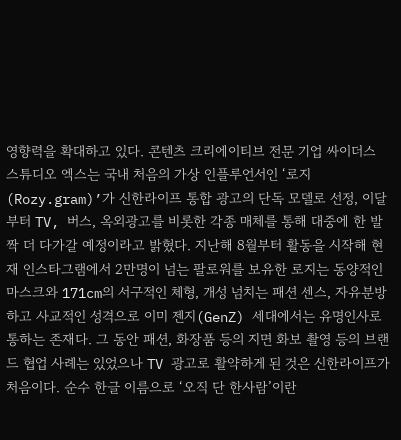영향력을 확대하고 있다. 콘텐츠 크리에이티브 전문 기업 싸이더스 스튜디오 엑스는 국내 처음의 가상 인플루언서인 ‘로지(Rozy.gram)’가 신한라이프 통합 광고의 단독 모델로 선정, 이달부터 TV, 버스, 옥외광고를 비롯한 각종 매체를 통해 대중에 한 발짝 더 다가갈 예정이라고 밝혔다. 지난해 8월부터 활동을 시작해 현재 인스타그램에서 2만명이 넘는 팔로워를 보유한 로지는 동양적인 마스크와 171cm의 서구적인 체형, 개성 넘치는 패션 센스, 자유분방하고 사교적인 성격으로 이미 젠지(GenZ) 세대에서는 유명인사로 통하는 존재다. 그 동안 패션, 화장품 등의 지면 화보 촬영 등의 브랜드 협업 사례는 있었으나 TV 광고로 활약하게 된 것은 신한라이프가 처음이다. 순수 한글 이름으로 ‘오직 단 한사람’이란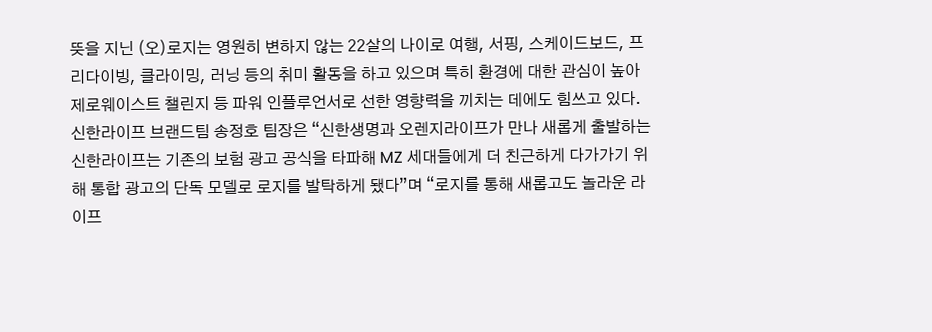뜻을 지닌 (오)로지는 영원히 변하지 않는 22살의 나이로 여행, 서핑, 스케이드보드, 프리다이빙, 클라이밍, 러닝 등의 취미 활동을 하고 있으며 특히 환경에 대한 관심이 높아 제로웨이스트 챌린지 등 파워 인플루언서로 선한 영향력을 끼치는 데에도 힘쓰고 있다. 신한라이프 브랜드팀 송정호 팀장은 “신한생명과 오렌지라이프가 만나 새롭게 출발하는 신한라이프는 기존의 보험 광고 공식을 타파해 MZ 세대들에게 더 친근하게 다가가기 위해 통합 광고의 단독 모델로 로지를 발탁하게 됐다”며 “로지를 통해 새롭고도 놀라운 라이프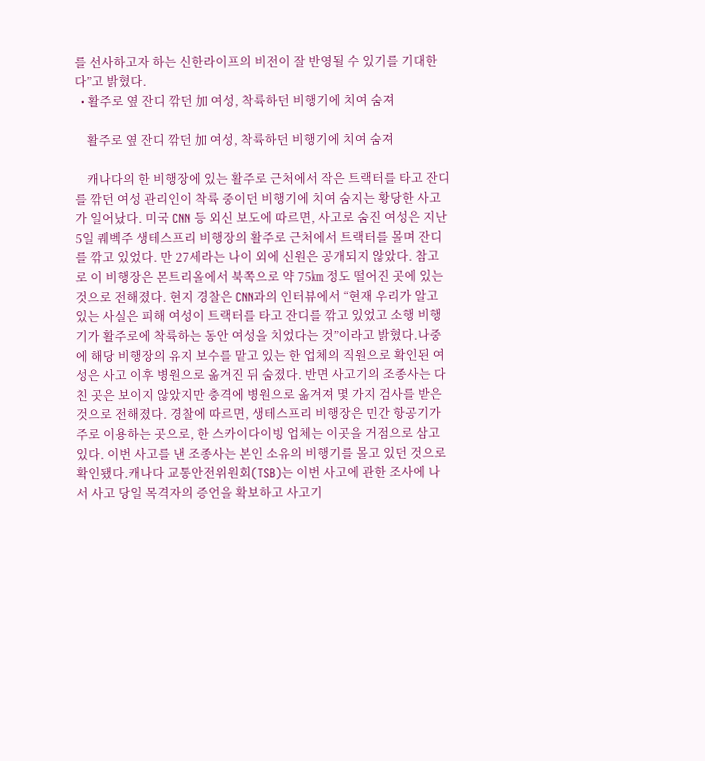를 선사하고자 하는 신한라이프의 비전이 잘 반영될 수 있기를 기대한다”고 밝혔다.
  • 활주로 옆 잔디 깎던 加 여성, 착륙하던 비행기에 치여 숨져

    활주로 옆 잔디 깎던 加 여성, 착륙하던 비행기에 치여 숨져

    캐나다의 한 비행장에 있는 활주로 근처에서 작은 트랙터를 타고 잔디를 깎던 여성 관리인이 착륙 중이던 비행기에 치여 숨지는 황당한 사고가 일어났다. 미국 CNN 등 외신 보도에 따르면, 사고로 숨진 여성은 지난 5일 퀘벡주 생테스프리 비행장의 활주로 근처에서 트랙터를 몰며 잔디를 깎고 있었다. 만 27세라는 나이 외에 신원은 공개되지 않았다. 참고로 이 비행장은 몬트리올에서 북쪽으로 약 75㎞ 정도 떨어진 곳에 있는 것으로 전해졌다. 현지 경찰은 CNN과의 인터뷰에서 “현재 우리가 알고 있는 사실은 피해 여성이 트랙터를 타고 잔디를 깎고 있었고 소행 비행기가 활주로에 착륙하는 동안 여성을 치었다는 것”이라고 밝혔다.나중에 해당 비행장의 유지 보수를 맡고 있는 한 업체의 직원으로 확인된 여성은 사고 이후 병원으로 옮겨진 뒤 숨졌다. 반면 사고기의 조종사는 다친 곳은 보이지 않았지만 충격에 병원으로 옮겨져 몇 가지 검사를 받은 것으로 전해졌다. 경찰에 따르면, 생테스프리 비행장은 민간 항공기가 주로 이용하는 곳으로, 한 스카이다이빙 업체는 이곳을 거점으로 삼고 있다. 이번 사고를 낸 조종사는 본인 소유의 비행기를 몰고 있던 것으로 확인됐다.캐나다 교통안전위원회(TSB)는 이번 사고에 관한 조사에 나서 사고 당일 목격자의 증언을 확보하고 사고기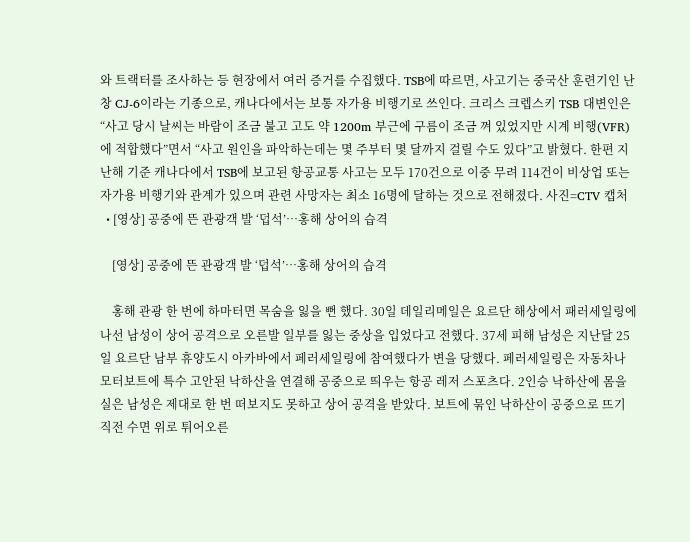와 트랙터를 조사하는 등 현장에서 여러 증거를 수집했다. TSB에 따르면, 사고기는 중국산 훈련기인 난창 CJ-6이라는 기종으로, 캐나다에서는 보통 자가용 비행기로 쓰인다. 크리스 크렙스키 TSB 대변인은 “사고 당시 날씨는 바람이 조금 불고 고도 약 1200m 부근에 구름이 조금 껴 있었지만 시계 비행(VFR)에 적합했다”면서 “사고 원인을 파악하는데는 몇 주부터 몇 달까지 걸릴 수도 있다”고 밝혔다. 한편 지난해 기준 캐나다에서 TSB에 보고된 항공교통 사고는 모두 170건으로 이중 무려 114건이 비상업 또는 자가용 비행기와 관계가 있으며 관련 사망자는 최소 16명에 달하는 것으로 전해졌다. 사진=CTV 캡처
  • [영상] 공중에 뜬 관광객 발 ‘덥석’…홍해 상어의 습격

    [영상] 공중에 뜬 관광객 발 ‘덥석’…홍해 상어의 습격

    홍해 관광 한 번에 하마터면 목숨을 잃을 뻔 했다. 30일 데일리메일은 요르단 해상에서 패러세일링에 나선 남성이 상어 공격으로 오른발 일부를 잃는 중상을 입었다고 전했다. 37세 피해 남성은 지난달 25일 요르단 남부 휴양도시 아카바에서 페러세일링에 참여했다가 변을 당했다. 페러세일링은 자동차나 모터보트에 특수 고안된 낙하산을 연결해 공중으로 띄우는 항공 레저 스포츠다. 2인승 낙하산에 몸을 실은 남성은 제대로 한 번 떠보지도 못하고 상어 공격을 받았다. 보트에 묶인 낙하산이 공중으로 뜨기 직전 수면 위로 튀어오른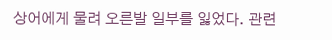상어에게 물려 오른발 일부를 잃었다. 관련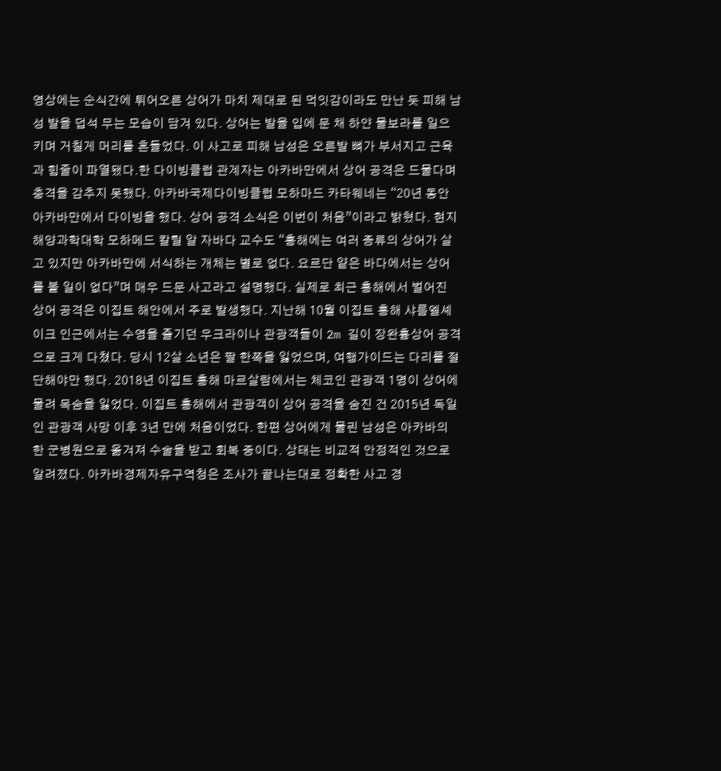영상에는 순식간에 튀어오른 상어가 마치 제대로 된 먹잇감이라도 만난 듯 피해 남성 발을 덥석 무는 모습이 담겨 있다. 상어는 발을 입에 문 채 하얀 물보라를 일으키며 거칠게 머리를 흔들었다. 이 사고로 피해 남성은 오른발 뼈가 부서지고 근육과 힘줄이 파열됐다.한 다이빙클럽 관계자는 아카바만에서 상어 공격은 드물다며 충격을 감추지 못했다. 아카바국제다이빙클럽 모하마드 카타웨네는 “20년 동안 아카바만에서 다이빙을 했다. 상어 공격 소식은 이번이 처음”이라고 밝혔다. 현지 해양과학대학 모하메드 칼릴 알 자바다 교수도 “홍해에는 여러 종류의 상어가 살고 있지만 아카바만에 서식하는 개체는 별로 없다. 요르단 얕은 바다에서는 상어를 볼 일이 없다”며 매우 드문 사고라고 설명했다. 실제로 최근 홍해에서 벌어진 상어 공격은 이집트 해안에서 주로 발생했다. 지난해 10월 이집트 홍해 샤름엘셰이크 인근에서는 수영을 즐기던 우크라이나 관광객들이 2m 길이 장완흉상어 공격으로 크게 다쳤다. 당시 12살 소년은 팔 한쪽을 잃었으며, 여행가이드는 다리를 절단해야만 했다. 2018년 이집트 홍해 마르살람에서는 체코인 관광객 1명이 상어에 물려 목숨을 잃었다. 이집트 홍해에서 관광객이 상어 공격을 숨진 건 2015년 독일인 관광객 사망 이후 3년 만에 처음이었다. 한편 상어에게 물린 남성은 아카바의 한 군병원으로 옮겨져 수술을 받고 회복 중이다. 상태는 비교적 안정적인 것으로 알려졌다. 아카바경제자유구역청은 조사가 끝나는대로 정확한 사고 경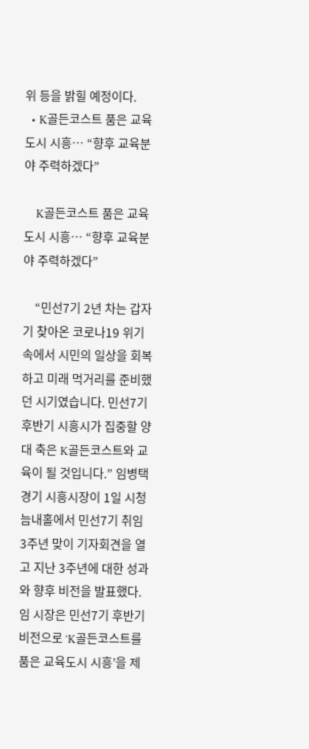위 등을 밝힐 예정이다.
  • K골든코스트 품은 교육도시 시흥… “향후 교육분야 주력하겠다”

    K골든코스트 품은 교육도시 시흥… “향후 교육분야 주력하겠다”

    “민선7기 2년 차는 갑자기 찾아온 코로나19 위기 속에서 시민의 일상을 회복하고 미래 먹거리를 준비했던 시기였습니다. 민선7기 후반기 시흥시가 집중할 양대 축은 K골든코스트와 교육이 될 것입니다.” 임병택 경기 시흥시장이 1일 시청 늠내홀에서 민선7기 취임 3주년 맞이 기자회견을 열고 지난 3주년에 대한 성과와 향후 비전을 발표했다. 임 시장은 민선7기 후반기 비전으로 ‘K골든코스트를 품은 교육도시 시흥’을 제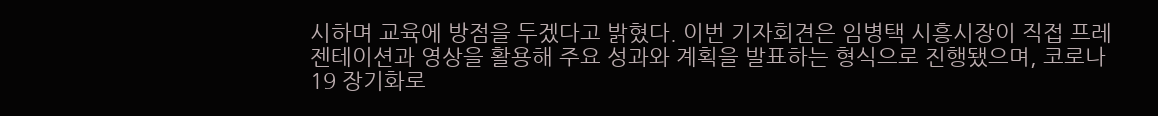시하며 교육에 방점을 두겠다고 밝혔다. 이번 기자회견은 임병택 시흥시장이 직접 프레젠테이션과 영상을 활용해 주요 성과와 계획을 발표하는 형식으로 진행됐으며, 코로나19 장기화로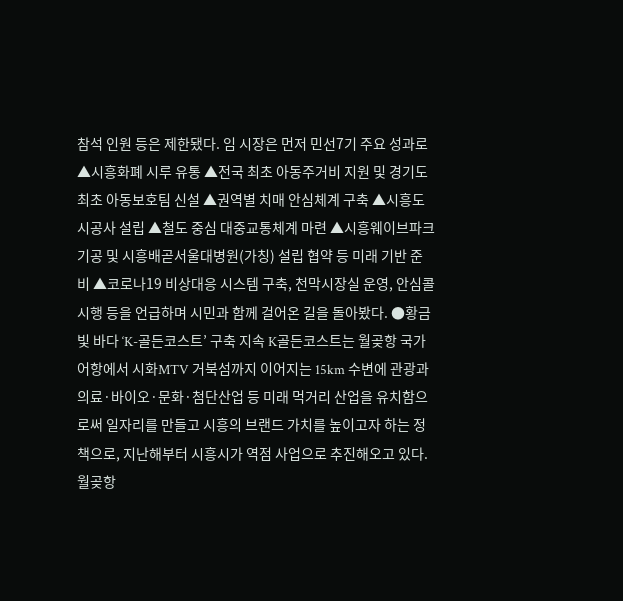참석 인원 등은 제한됐다. 임 시장은 먼저 민선7기 주요 성과로 ▲시흥화폐 시루 유통 ▲전국 최초 아동주거비 지원 및 경기도 최초 아동보호팀 신설 ▲권역별 치매 안심체계 구축 ▲시흥도시공사 설립 ▲철도 중심 대중교통체계 마련 ▲시흥웨이브파크 기공 및 시흥배곧서울대병원(가칭) 설립 협약 등 미래 기반 준비 ▲코로나19 비상대응 시스템 구축, 천막시장실 운영, 안심콜 시행 등을 언급하며 시민과 함께 걸어온 길을 돌아봤다. ●황금빛 바다 ‘K-골든코스트’ 구축 지속 K골든코스트는 월곶항 국가어항에서 시화MTV 거북섬까지 이어지는 15km 수변에 관광과 의료·바이오·문화·첨단산업 등 미래 먹거리 산업을 유치함으로써 일자리를 만들고 시흥의 브랜드 가치를 높이고자 하는 정책으로, 지난해부터 시흥시가 역점 사업으로 추진해오고 있다. 월곶항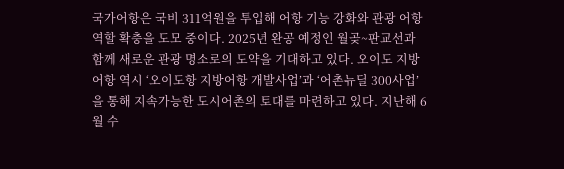국가어항은 국비 311억원을 투입해 어항 기능 강화와 관광 어항 역할 확충을 도모 중이다. 2025년 완공 예정인 월곶~판교선과 함께 새로운 관광 명소로의 도약을 기대하고 있다. 오이도 지방어항 역시 ‘오이도항 지방어항 개발사업’과 ‘어촌뉴딜 300사업’을 통해 지속가능한 도시어촌의 토대를 마련하고 있다. 지난해 6월 수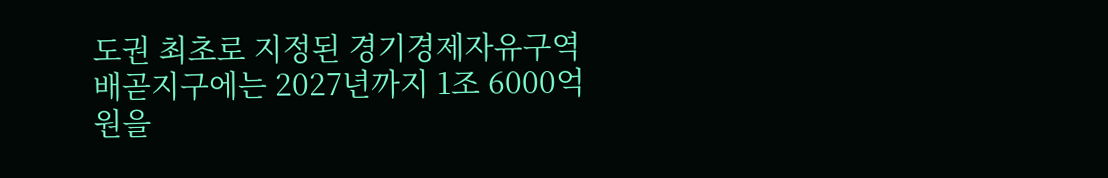도권 최초로 지정된 경기경제자유구역 배곧지구에는 2027년까지 1조 6000억원을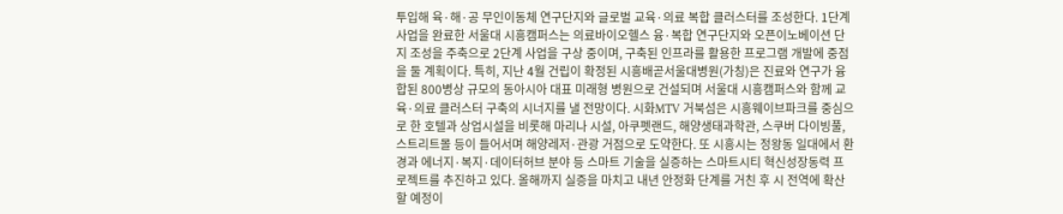투입해 육·해·공 무인이동체 연구단지와 글로벌 교육·의료 복합 클러스터를 조성한다. 1단계 사업을 완료한 서울대 시흥캠퍼스는 의료바이오헬스 융·복합 연구단지와 오픈이노베이션 단지 조성을 주축으로 2단계 사업을 구상 중이며, 구축된 인프라를 활용한 프로그램 개발에 중점을 둘 계획이다. 특히, 지난 4월 건립이 확정된 시흥배곧서울대병원(가칭)은 진료와 연구가 융합된 800병상 규모의 동아시아 대표 미래형 병원으로 건설되며 서울대 시흥캠퍼스와 함께 교육·의료 클러스터 구축의 시너지를 낼 전망이다. 시화MTV 거북섬은 시흥웨이브파크를 중심으로 한 호텔과 상업시설을 비롯해 마리나 시설, 아쿠펫랜드, 해양생태과학관, 스쿠버 다이빙풀, 스트리트몰 등이 들어서며 해양레저·관광 거점으로 도약한다. 또 시흥시는 정왕동 일대에서 환경과 에너지·복지·데이터허브 분야 등 스마트 기술을 실증하는 스마트시티 혁신성장동력 프로젝트를 추진하고 있다. 올해까지 실증을 마치고 내년 안정화 단계를 거친 후 시 전역에 확산할 예정이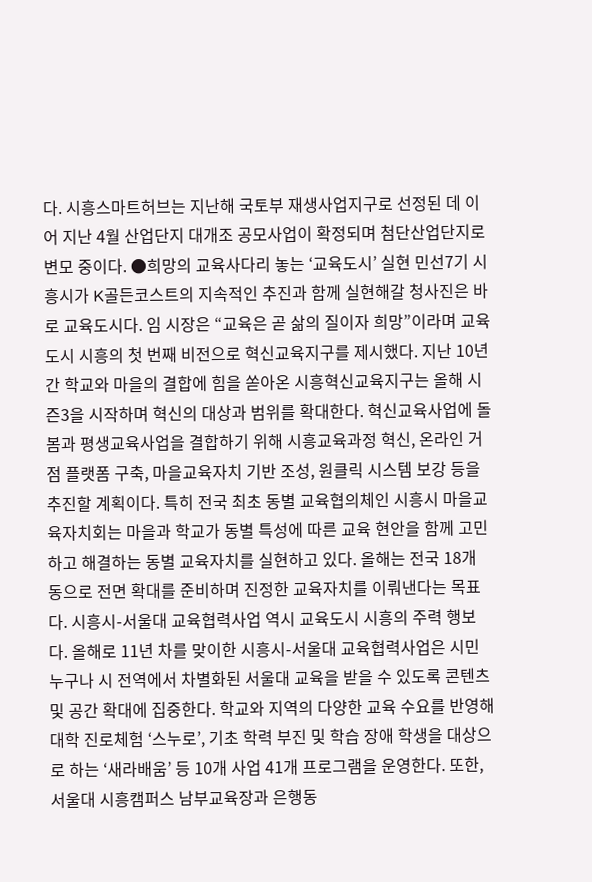다. 시흥스마트허브는 지난해 국토부 재생사업지구로 선정된 데 이어 지난 4월 산업단지 대개조 공모사업이 확정되며 첨단산업단지로 변모 중이다. ●희망의 교육사다리 놓는 ‘교육도시’ 실현 민선7기 시흥시가 K골든코스트의 지속적인 추진과 함께 실현해갈 청사진은 바로 교육도시다. 임 시장은 “교육은 곧 삶의 질이자 희망”이라며 교육도시 시흥의 첫 번째 비전으로 혁신교육지구를 제시했다. 지난 10년간 학교와 마을의 결합에 힘을 쏟아온 시흥혁신교육지구는 올해 시즌3을 시작하며 혁신의 대상과 범위를 확대한다. 혁신교육사업에 돌봄과 평생교육사업을 결합하기 위해 시흥교육과정 혁신, 온라인 거점 플랫폼 구축, 마을교육자치 기반 조성, 원클릭 시스템 보강 등을 추진할 계획이다. 특히 전국 최초 동별 교육협의체인 시흥시 마을교육자치회는 마을과 학교가 동별 특성에 따른 교육 현안을 함께 고민하고 해결하는 동별 교육자치를 실현하고 있다. 올해는 전국 18개 동으로 전면 확대를 준비하며 진정한 교육자치를 이뤄낸다는 목표다. 시흥시-서울대 교육협력사업 역시 교육도시 시흥의 주력 행보다. 올해로 11년 차를 맞이한 시흥시-서울대 교육협력사업은 시민 누구나 시 전역에서 차별화된 서울대 교육을 받을 수 있도록 콘텐츠 및 공간 확대에 집중한다. 학교와 지역의 다양한 교육 수요를 반영해 대학 진로체험 ‘스누로’, 기초 학력 부진 및 학습 장애 학생을 대상으로 하는 ‘새라배움’ 등 10개 사업 41개 프로그램을 운영한다. 또한, 서울대 시흥캠퍼스 남부교육장과 은행동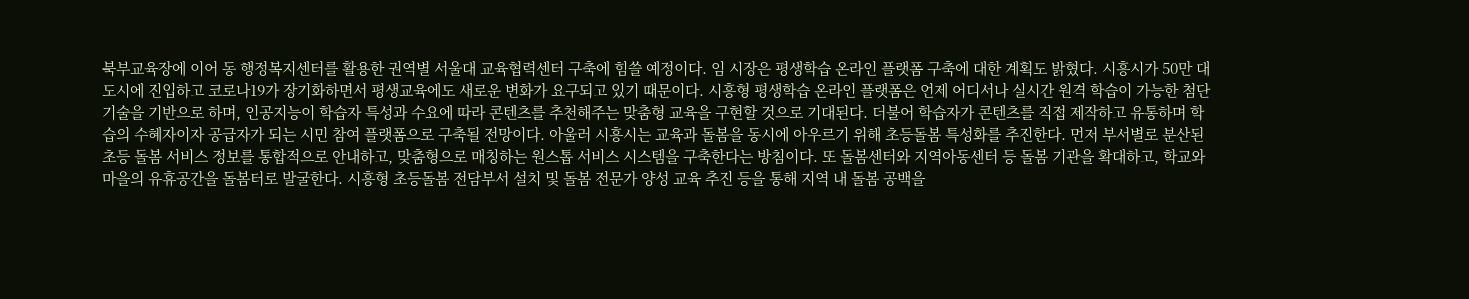북부교육장에 이어 동 행정복지센터를 활용한 권역별 서울대 교육협력센터 구축에 힘쓸 예정이다. 임 시장은 평생학습 온라인 플랫폼 구축에 대한 계획도 밝혔다. 시흥시가 50만 대도시에 진입하고 코로나19가 장기화하면서 평생교육에도 새로운 변화가 요구되고 있기 때문이다. 시흥형 평생학습 온라인 플랫폼은 언제 어디서나 실시간 원격 학습이 가능한 첨단기술을 기반으로 하며, 인공지능이 학습자 특성과 수요에 따라 콘텐츠를 추천해주는 맞춤형 교육을 구현할 것으로 기대된다. 더불어 학습자가 콘텐츠를 직접 제작하고 유통하며 학습의 수혜자이자 공급자가 되는 시민 참여 플랫폼으로 구축될 전망이다. 아울러 시흥시는 교육과 돌봄을 동시에 아우르기 위해 초등돌봄 특성화를 추진한다. 먼저 부서별로 분산된 초등 돌봄 서비스 정보를 통합적으로 안내하고, 맞춤형으로 매칭하는 원스톱 서비스 시스템을 구축한다는 방침이다. 또 돌봄센터와 지역아동센터 등 돌봄 기관을 확대하고, 학교와 마을의 유휴공간을 돌봄터로 발굴한다. 시흥형 초등돌봄 전담부서 설치 및 돌봄 전문가 양성 교육 추진 등을 통해 지역 내 돌봄 공백을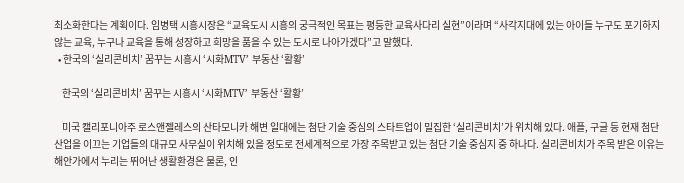최소화한다는 계획이다. 임병택 시흥시장은 “교육도시 시흥의 궁극적인 목표는 평등한 교육사다리 실현”이라며 “사각지대에 있는 아이들 누구도 포기하지 않는 교육, 누구나 교육을 통해 성장하고 희망을 품을 수 있는 도시로 나아가겠다”고 말했다.
  • 한국의 ‘실리콘비치’ 꿈꾸는 시흥시 ‘시화MTV’ 부동산 ‘활황’

    한국의 ‘실리콘비치’ 꿈꾸는 시흥시 ‘시화MTV’ 부동산 ‘활황’

    미국 캘리포니아주 로스앤젤레스의 산타모니카 해변 일대에는 첨단 기술 중심의 스타트업이 밀집한 ‘실리콘비치’가 위치해 있다. 애플, 구글 등 현재 첨단 산업을 이끄는 기업들의 대규모 사무실이 위치해 있을 정도로 전세계적으로 가장 주목받고 있는 첨단 기술 중심지 중 하나다. 실리콘비치가 주목 받은 이유는 해안가에서 누리는 뛰어난 생활환경은 물론, 인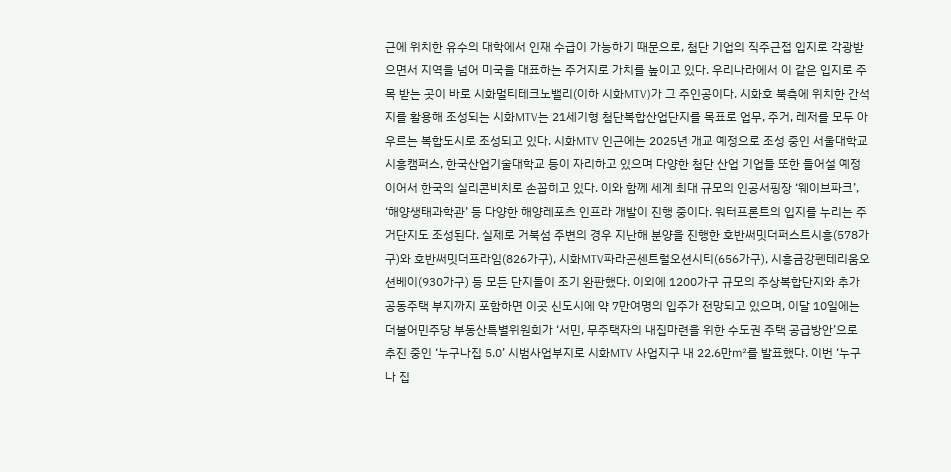근에 위치한 유수의 대학에서 인재 수급이 가능하기 때문으로, 첨단 기업의 직주근접 입지로 각광받으면서 지역을 넘어 미국을 대표하는 주거지로 가치를 높이고 있다. 우리나라에서 이 같은 입지로 주목 받는 곳이 바로 시화멀티테크노밸리(이하 시화MTV)가 그 주인공이다. 시화호 북측에 위치한 간석지를 활용해 조성되는 시화MTV는 21세기형 첨단복합산업단지를 목표로 업무, 주거, 레저를 모두 아우르는 복합도시로 조성되고 있다. 시화MTV 인근에는 2025년 개교 예정으로 조성 중인 서울대학교 시흥캠퍼스, 한국산업기술대학교 등이 자리하고 있으며 다양한 첨단 산업 기업들 또한 들어설 예정이어서 한국의 실리콘비치로 손꼽히고 있다. 이와 함께 세계 최대 규모의 인공서핑장 ‘웨이브파크’, ‘해양생태과학관’ 등 다양한 해양레포츠 인프라 개발이 진행 중이다. 워터프론트의 입지를 누리는 주거단지도 조성된다. 실제로 거북섬 주변의 경우 지난해 분양을 진행한 호반써밋더퍼스트시흥(578가구)와 호반써밋더프라임(826가구), 시화MTV파라곤센트럴오션시티(656가구), 시흥금강펜테리움오션베이(930가구) 등 모든 단지들이 조기 완판했다. 이외에 1200가구 규모의 주상복합단지와 추가 공동주택 부지까지 포함하면 이곳 신도시에 약 7만여명의 입주가 전망되고 있으며, 이달 10일에는 더불어민주당 부동산특별위원회가 ‘서민, 무주택자의 내집마련을 위한 수도권 주택 공급방안’으로 추진 중인 ‘누구나집 5.0’ 시범사업부지로 시화MTV 사업지구 내 22.6만㎡를 발표했다. 이번 ‘누구나 집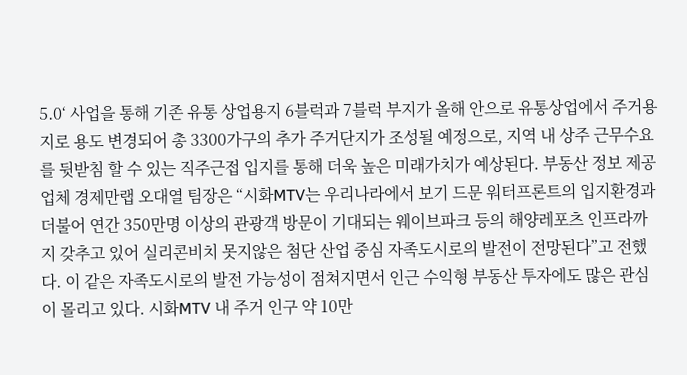5.0‘ 사업을 통해 기존 유통 상업용지 6블럭과 7블럭 부지가 올해 안으로 유통상업에서 주거용지로 용도 변경되어 총 3300가구의 추가 주거단지가 조성될 예정으로, 지역 내 상주 근무수요를 뒷받침 할 수 있는 직주근접 입지를 통해 더욱 높은 미래가치가 예상된다. 부동산 정보 제공업체 경제만랩 오대열 팀장은 “시화MTV는 우리나라에서 보기 드문 워터프론트의 입지환경과 더불어 연간 350만명 이상의 관광객 방문이 기대되는 웨이브파크 등의 해양레포츠 인프라까지 갖추고 있어 실리콘비치 못지않은 첨단 산업 중심 자족도시로의 발전이 전망된다”고 전했다. 이 같은 자족도시로의 발전 가능성이 점쳐지면서 인근 수익형 부동산 투자에도 많은 관심이 몰리고 있다. 시화MTV 내 주거 인구 약 10만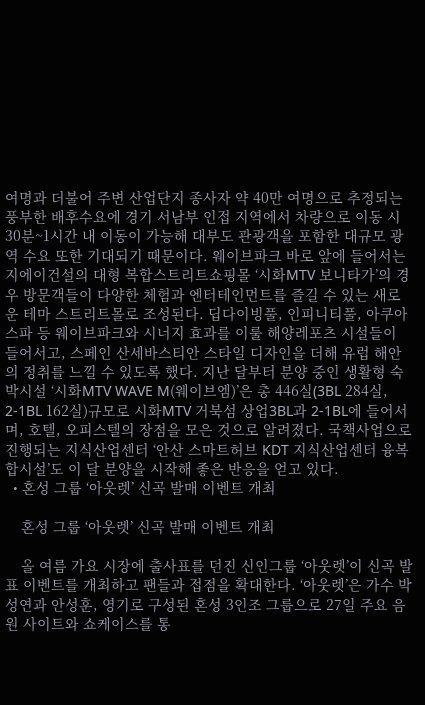여명과 더불어 주변 산업단지 종사자 약 40만 여명으로 추정되는 풍부한 배후수요에 경기 서남부 인접 지역에서 차량으로 이동 시 30분~1시간 내 이동이 가능해 대부도 관광객을 포함한 대규모 광역 수요 또한 기대되기 때문이다. 웨이브파크 바로 앞에 들어서는 지에이건설의 대형 복합스트리트쇼핑몰 ‘시화MTV 보니타가’의 경우 방문객들이 다양한 체험과 엔터테인먼트를 즐길 수 있는 새로운 테마 스트리트몰로 조성된다. 딥다이빙풀, 인피니티풀, 아쿠아스파 등 웨이브파크와 시너지 효과를 이룰 해양레포츠 시설들이 들어서고, 스페인 산세바스티안 스타일 디자인을 더해 유럽 해안의 정취를 느낄 수 있도록 했다. 지난 달부터 분양 중인 생활형 숙박시설 ‘시화MTV WAVE M(웨이브엠)’은 총 446실(3BL 284실, 2-1BL 162실)규모로 시화MTV 거북섬 상업3BL과 2-1BL에 들어서며, 호텔, 오피스텔의 장점을 모은 것으로 알려졌다. 국책사업으로 진행되는 지식산업센터 ‘안산 스마트허브 KDT 지식산업센터 융복합시설’도 이 달 분양을 시작해 좋은 반응을 얻고 있다.
  • 혼성 그룹 ‘아웃렛’ 신곡 발매 이벤트 개최

    혼성 그룹 ‘아웃렛’ 신곡 발매 이벤트 개최

    올 여름 가요 시장에 출사표를 던진 신인그룹 ‘아웃렛’이 신곡 발표 이벤트를 개최하고 팬들과 접점을 확대한다. ‘아웃렛’은 가수 박성연과 안성훈, 영기로 구성된 혼성 3인조 그룹으로 27일 주요 음원 사이트와 쇼케이스를 통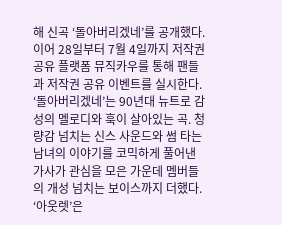해 신곡 ‘돌아버리겠네’를 공개했다. 이어 28일부터 7월 4일까지 저작권 공유 플랫폼 뮤직카우를 통해 팬들과 저작권 공유 이벤트를 실시한다. ‘돌아버리겠네’는 90년대 뉴트로 감성의 멜로디와 훅이 살아있는 곡. 청량감 넘치는 신스 사운드와 썸 타는 남녀의 이야기를 코믹하게 풀어낸 가사가 관심을 모은 가운데 멤버들의 개성 넘치는 보이스까지 더했다. ‘아웃렛’은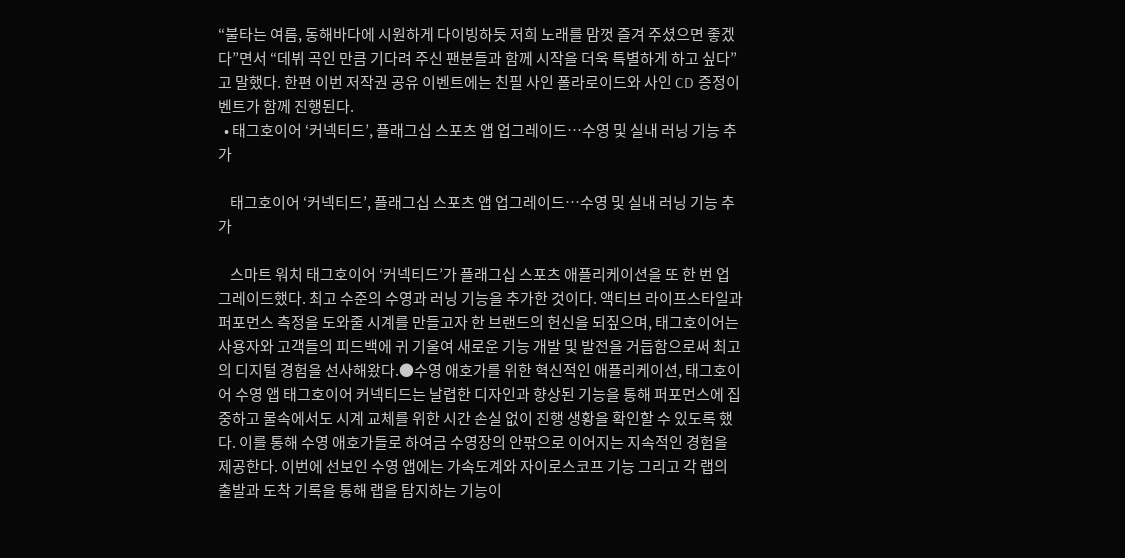“불타는 여름, 동해바다에 시원하게 다이빙하듯 저희 노래를 맘껏 즐겨 주셨으면 좋겠다”면서 “데뷔 곡인 만큼 기다려 주신 팬분들과 함께 시작을 더욱 특별하게 하고 싶다”고 말했다. 한편 이번 저작권 공유 이벤트에는 친필 사인 폴라로이드와 사인 CD 증정이벤트가 함께 진행된다.
  • 태그호이어 ‘커넥티드’, 플래그십 스포츠 앱 업그레이드…수영 및 실내 러닝 기능 추가

    태그호이어 ‘커넥티드’, 플래그십 스포츠 앱 업그레이드…수영 및 실내 러닝 기능 추가

    스마트 워치 태그호이어 ‘커넥티드’가 플래그십 스포츠 애플리케이션을 또 한 번 업그레이드했다. 최고 수준의 수영과 러닝 기능을 추가한 것이다. 액티브 라이프스타일과 퍼포먼스 측정을 도와줄 시계를 만들고자 한 브랜드의 헌신을 되짚으며, 태그호이어는 사용자와 고객들의 피드백에 귀 기울여 새로운 기능 개발 및 발전을 거듭함으로써 최고의 디지털 경험을 선사해왔다.●수영 애호가를 위한 혁신적인 애플리케이션, 태그호이어 수영 앱 태그호이어 커넥티드는 날렵한 디자인과 향상된 기능을 통해 퍼포먼스에 집중하고 물속에서도 시계 교체를 위한 시간 손실 없이 진행 생황을 확인할 수 있도록 했다. 이를 통해 수영 애호가들로 하여금 수영장의 안팎으로 이어지는 지속적인 경험을 제공한다. 이번에 선보인 수영 앱에는 가속도계와 자이로스코프 기능 그리고 각 랩의 출발과 도착 기록을 통해 랩을 탐지하는 기능이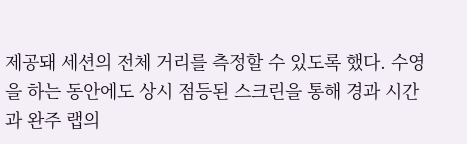제공돼 세션의 전체 거리를 측정할 수 있도록 했다. 수영을 하는 동안에도 상시 점등된 스크린을 통해 경과 시간과 완주 랩의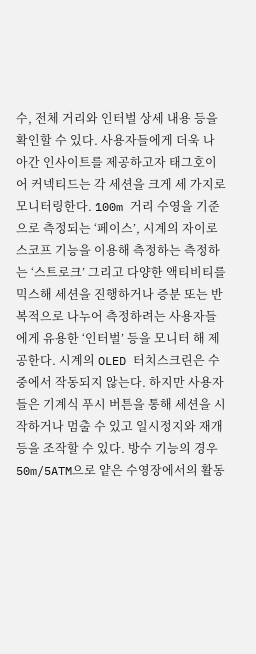수, 전체 거리와 인터벌 상세 내용 등을 확인할 수 있다. 사용자들에게 더욱 나아간 인사이트를 제공하고자 태그호이어 커넥티드는 각 세션을 크게 세 가지로 모니터링한다. 100m 거리 수영을 기준으로 측정되는 ‘페이스’, 시계의 자이로스코프 기능을 이용해 측정하는 측정하는 ‘스트로크’ 그리고 다양한 액티비티를 믹스해 세션을 진행하거나 증분 또는 반복적으로 나누어 측정하려는 사용자들에게 유용한 ‘인터벌’ 등을 모니터 해 제공한다. 시계의 OLED 터치스크린은 수중에서 작동되지 않는다. 하지만 사용자들은 기계식 푸시 버튼을 통해 세션을 시작하거나 멈출 수 있고 일시정지와 재개 등을 조작할 수 있다. 방수 기능의 경우 50m/5ATM으로 얕은 수영장에서의 활동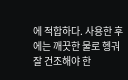에 적합하다. 사용한 후에는 깨끗한 물로 헹궈 잘 건조해야 한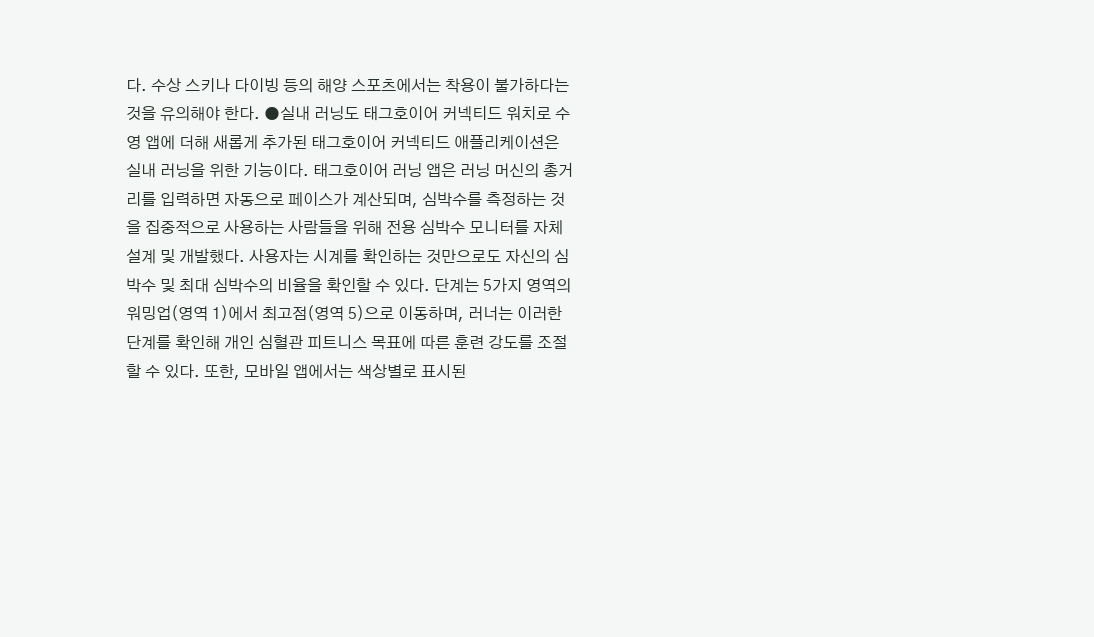다. 수상 스키나 다이빙 등의 해양 스포츠에서는 착용이 불가하다는 것을 유의해야 한다. ●실내 러닝도 태그호이어 커넥티드 워치로 수영 앱에 더해 새롭게 추가된 태그호이어 커넥티드 애플리케이션은 실내 러닝을 위한 기능이다. 태그호이어 러닝 앱은 러닝 머신의 총거리를 입력하면 자동으로 페이스가 계산되며, 심박수를 측정하는 것을 집중적으로 사용하는 사람들을 위해 전용 심박수 모니터를 자체 설계 및 개발했다. 사용자는 시계를 확인하는 것만으로도 자신의 심박수 및 최대 심박수의 비율을 확인할 수 있다. 단계는 5가지 영역의 워밍업(영역 1)에서 최고점(영역 5)으로 이동하며, 러너는 이러한 단계를 확인해 개인 심혈관 피트니스 목표에 따른 훈련 강도를 조절할 수 있다. 또한, 모바일 앱에서는 색상별로 표시된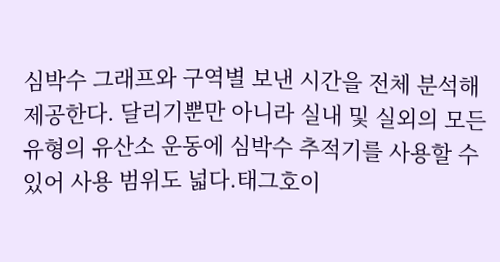심박수 그래프와 구역별 보낸 시간을 전체 분석해 제공한다. 달리기뿐만 아니라 실내 및 실외의 모든 유형의 유산소 운동에 심박수 추적기를 사용할 수 있어 사용 범위도 넓다.태그호이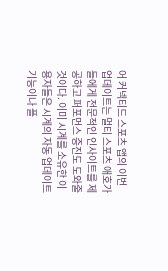어 커넥티드 스포츠 앱의 이번 업데이트는 멀티 스포츠 애호가들에게 전문적인 인사이트를 제공하고 퍼포먼스 증진도 도와줄 것이다. 이미 시계를 소유한 이용자들은 시계의 자동 업데이트 기능이나 플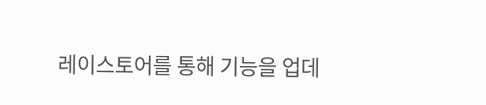레이스토어를 통해 기능을 업데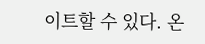이트할 수 있다. 온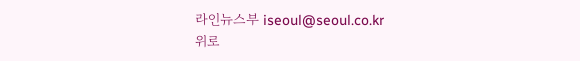라인뉴스부 iseoul@seoul.co.kr
위로